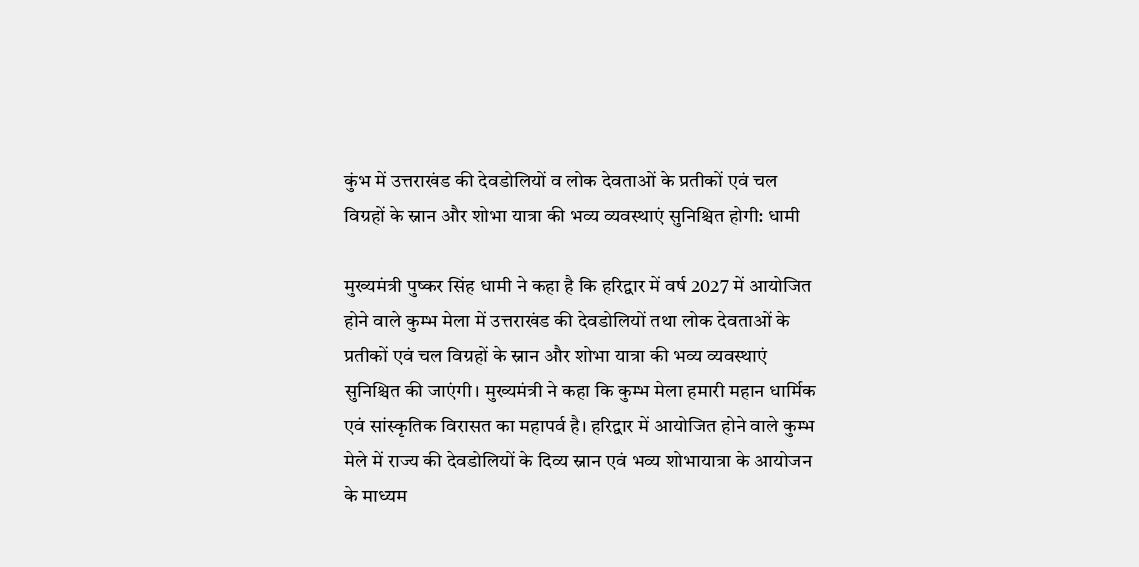कुंभ में उत्तराखंड की देवडोलियों व लोक देवताओं के प्रतीकों एवं चल विग्रहों के स्नान और शोभा यात्रा की भव्य व्यवस्थाएं सुनिश्चित होगी: धामी

मुख्यमंत्री पुष्कर सिंह धामी ने कहा है कि हरिद्वार में वर्ष 2027 में आयोजित होने वाले कुम्भ मेला में उत्तराखंड की देवडोलियों तथा लोक देवताओं के प्रतीकों एवं चल विग्रहों के स्नान और शोभा यात्रा की भव्य व्यवस्थाएं सुनिश्चित की जाएंगी। मुख्यमंत्री ने कहा कि कुम्भ मेला हमारी महान धार्मिक एवं सांस्कृतिक विरासत का महापर्व है। हरिद्वार में आयोजित होने वाले कुम्भ मेले में राज्य की देवडोलियों के दिव्य स्नान एवं भव्य शोभायात्रा के आयोजन के माध्यम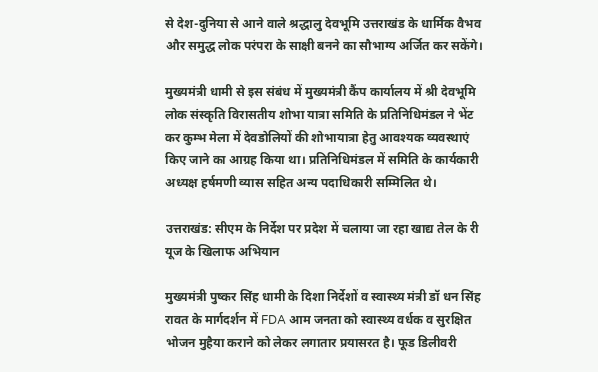से देश-दुनिया से आने वाले श्रद्धालु देवभूमि उत्तराखंड के धार्मिक वैभव और समुद्ध लोक परंपरा के साक्षी बनने का सौभाग्य अर्जित कर सकेंगे।

मुख्यमंत्री धामी से इस संबंध में मुख्यमंत्री कैंप कार्यालय में श्री देवभूमि लोक संस्कृति विरासतीय शोभा यात्रा समिति के प्रतिनिधिमंडल ने भेंट कर कुम्भ मेला में देवडोलियों की शोभायात्रा हेतु आवश्यक व्यवस्थाएं किए जाने का आग्रह किया था। प्रतिनिधिमंडल में समिति के कार्यकारी अध्यक्ष हर्षमणी व्यास सहित अन्य पदाधिकारी सम्मिलित थे।

उत्तराखंड: सीएम के निर्देश पर प्रदेश में चलाया जा रहा खाद्य तेल के री यूज के खिलाफ अभियान

मुख्यमंत्री पुष्कर सिंह धामी के दिशा निर्देशों व स्वास्थ्य मंत्री डॉ धन सिंह रावत के मार्गदर्शन में FDA आम जनता को स्वास्थ्य वर्धक व सुरक्षित भोजन मुहैया कराने को लेकर लगातार प्रयासरत है। फूड डिलीवरी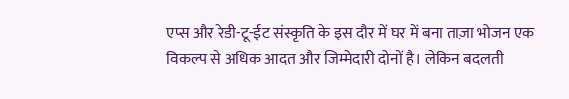एप्स और रेडी-टू-ईट संस्कृति के इस दौर में घर में बना ताज़ा भोजन एक विकल्प से अधिक आदत और जिम्मेदारी दोनों है। लेकिन बदलती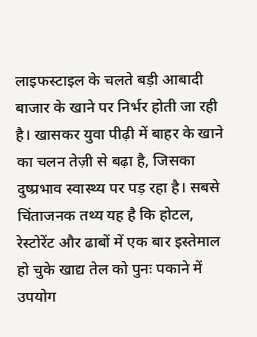लाइफस्टाइल के चलते बड़ी आबादी बाजार के खाने पर निर्भर होती जा रही है। खासकर युवा पीढ़ी में बाहर के खाने का चलन तेज़ी से बढ़ा है, जिसका दुष्प्रभाव स्वास्थ्य पर पड़ रहा है। सबसे चिंताजनक तथ्य यह है कि होटल, रेस्टोरेंट और ढाबों में एक बार इस्तेमाल हो चुके खाद्य तेल को पुनः पकाने में उपयोग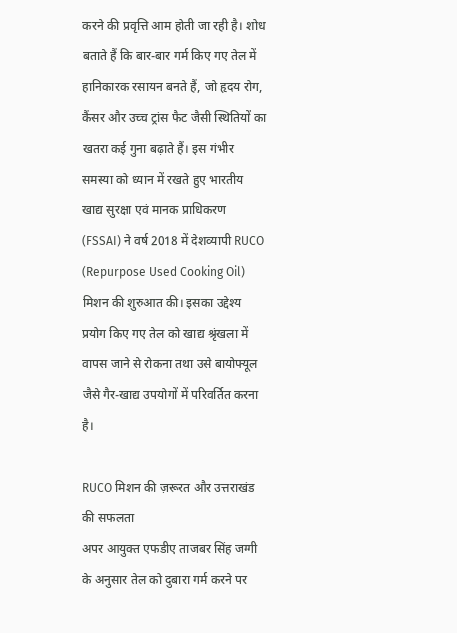करने की प्रवृत्ति आम होती जा रही है। शोध बताते हैं कि बार-बार गर्म किए गए तेल में हानिकारक रसायन बनते हैं, जो हृदय रोग, कैंसर और उच्च ट्रांस फैट जैसी स्थितियों का खतरा कई गुना बढ़ाते हैं। इस गंभीर समस्या को ध्यान में रखते हुए भारतीय खाद्य सुरक्षा एवं मानक प्राधिकरण (FSSAI) ने वर्ष 2018 में देशव्यापी RUCO (Repurpose Used Cooking Oil) मिशन की शुरुआत की। इसका उद्देश्य प्रयोग किए गए तेल को खाद्य श्रृंखला में वापस जाने से रोकना तथा उसे बायोफ्यूल जैसे गैर-खाद्य उपयोगों में परिवर्तित करना है।

RUCO मिशन की ज़रूरत और उत्तराखंड की सफलता
अपर आयुक्त एफडीए ताजबर सिंह जग्गी के अनुसार तेल को दुबारा गर्म करने पर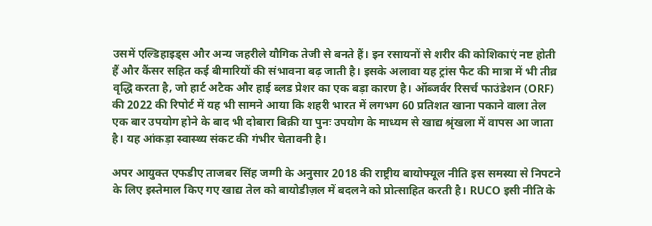उसमें एल्डिहाइड्स और अन्य जहरीले यौगिक तेजी से बनते हैं। इन रसायनों से शरीर की कोशिकाएं नष्ट होती हैं और कैंसर सहित कई बीमारियों की संभावना बढ़ जाती है। इसके अलावा यह ट्रांस फैट की मात्रा में भी तीव्र वृद्धि करता है, जो हार्ट अटैक और हाई ब्लड प्रेशर का एक बड़ा कारण है। ऑब्जर्वर रिसर्च फाउंडेशन (ORF) की 2022 की रिपोर्ट में यह भी सामने आया कि शहरी भारत में लगभग 60 प्रतिशत खाना पकाने वाला तेल एक बार उपयोग होने के बाद भी दोबारा बिक्री या पुनः उपयोग के माध्यम से खाद्य श्रृंखला में वापस आ जाता है। यह आंकड़ा स्वास्थ्य संकट की गंभीर चेतावनी है।

अपर आयुक्त एफडीए ताजबर सिंह जग्गी के अनुसार 2018 की राष्ट्रीय बायोफ्यूल नीति इस समस्या से निपटने के लिए इस्तेमाल किए गए खाद्य तेल को बायोडीज़ल में बदलने को प्रोत्साहित करती है। RUCO इसी नीति के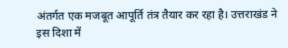अंतर्गत एक मजबूत आपूर्ति तंत्र तैयार कर रहा है। उत्तराखंड ने इस दिशा में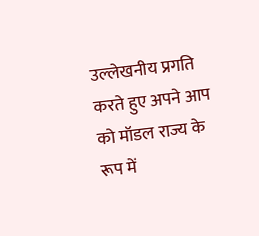उल्लेखनीय प्रगति करते हुए अपने आप को मॉडल राज्य के रूप में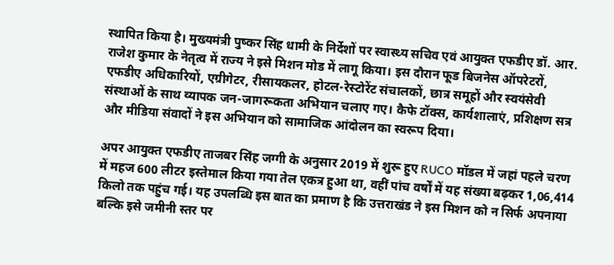स्थापित किया है। मुख्यमंत्री पुष्कर सिंह धामी के निर्देशों पर स्वास्थ्य सचिव एवं आयुक्त एफडीए डॉ. आर. राजेश कुमार के नेतृत्व में राज्य ने इसे मिशन मोड में लागू किया। इस दौरान फूड बिजनेस ऑपरेटरों, एफडीए अधिकारियों, एग्रीगेटर, रीसायकलर, होटल-रेस्टोरेंट संचालकों, छात्र समूहों और स्वयंसेवी संस्थाओं के साथ व्यापक जन-जागरूकता अभियान चलाए गए। कैफे टॉक्स, कार्यशालाएं, प्रशिक्षण सत्र और मीडिया संवादों ने इस अभियान को सामाजिक आंदोलन का स्वरूप दिया।

अपर आयुक्त एफडीए ताजबर सिंह जग्गी के अनुसार 2019 में शुरू हुए RUCO मॉडल में जहां पहले चरण में महज 600 लीटर इस्तेमाल किया गया तेल एकत्र हुआ था, वहीं पांच वर्षों में यह संख्या बढ़कर 1,06,414 किलो तक पहुंच गई। यह उपलब्धि इस बात का प्रमाण है कि उत्तराखंड ने इस मिशन को न सिर्फ अपनाया बल्कि इसे जमीनी स्तर पर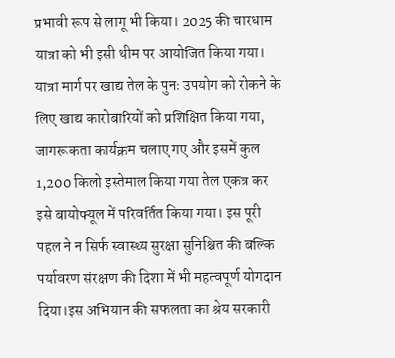प्रभावी रूप से लागू भी किया। 2025 की चारधाम यात्रा को भी इसी थीम पर आयोजित किया गया। यात्रा मार्ग पर खाद्य तेल के पुनः उपयोग को रोकने के लिए खाद्य कारोबारियों को प्रशिक्षित किया गया, जागरूकता कार्यक्रम चलाए गए और इसमें कुल 1,200 किलो इस्तेमाल किया गया तेल एकत्र कर इसे बायोफ्यूल में परिवर्तित किया गया। इस पूरी पहल ने न सिर्फ स्वास्थ्य सुरक्षा सुनिश्चित की बल्कि पर्यावरण संरक्षण की दिशा में भी महत्वपूर्ण योगदान दिया।इस अभियान की सफलता का श्रेय सरकारी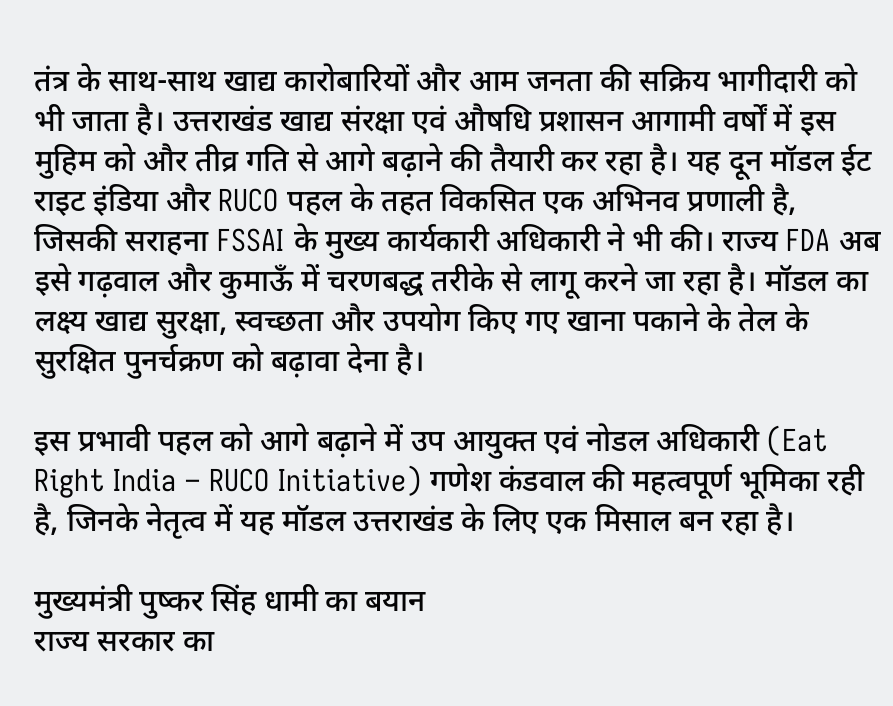तंत्र के साथ-साथ खाद्य कारोबारियों और आम जनता की सक्रिय भागीदारी को भी जाता है। उत्तराखंड खाद्य संरक्षा एवं औषधि प्रशासन आगामी वर्षों में इस मुहिम को और तीव्र गति से आगे बढ़ाने की तैयारी कर रहा है। यह दून मॉडल ईट राइट इंडिया और RUCO पहल के तहत विकसित एक अभिनव प्रणाली है, जिसकी सराहना FSSAI के मुख्य कार्यकारी अधिकारी ने भी की। राज्य FDA अब इसे गढ़वाल और कुमाऊँ में चरणबद्ध तरीके से लागू करने जा रहा है। मॉडल का लक्ष्य खाद्य सुरक्षा, स्वच्छता और उपयोग किए गए खाना पकाने के तेल के सुरक्षित पुनर्चक्रण को बढ़ावा देना है।

इस प्रभावी पहल को आगे बढ़ाने में उप आयुक्त एवं नोडल अधिकारी (Eat Right India – RUCO Initiative) गणेश कंडवाल की महत्वपूर्ण भूमिका रही है, जिनके नेतृत्व में यह मॉडल उत्तराखंड के लिए एक मिसाल बन रहा है।

मुख्यमंत्री पुष्कर सिंह धामी का बयान
राज्य सरकार का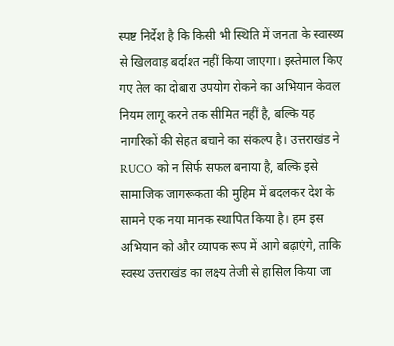स्पष्ट निर्देश है कि किसी भी स्थिति में जनता के स्वास्थ्य से खिलवाड़ बर्दाश्त नहीं किया जाएगा। इस्तेमाल किए गए तेल का दोबारा उपयोग रोकने का अभियान केवल नियम लागू करने तक सीमित नहीं है, बल्कि यह नागरिकों की सेहत बचाने का संकल्प है। उत्तराखंड ने RUCO को न सिर्फ सफल बनाया है, बल्कि इसे सामाजिक जागरूकता की मुहिम में बदलकर देश के सामने एक नया मानक स्थापित किया है। हम इस अभियान को और व्यापक रूप में आगे बढ़ाएंगे, ताकि स्वस्थ उत्तराखंड का लक्ष्य तेजी से हासिल किया जा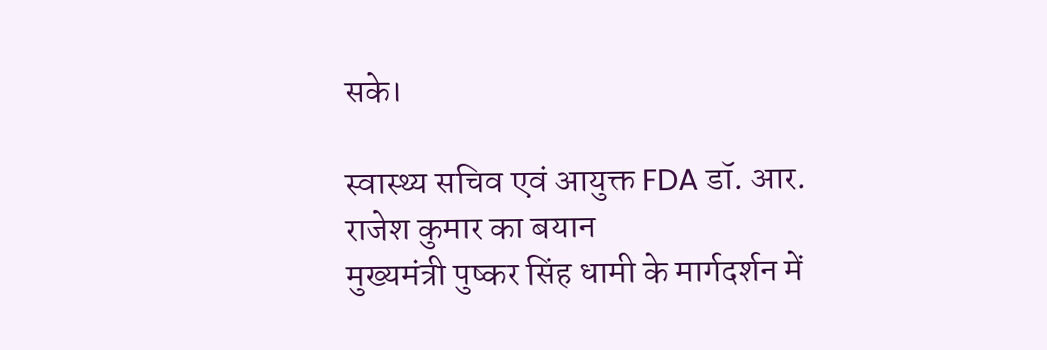सके।

स्वास्थ्य सचिव एवं आयुक्त FDA डॉ. आर. राजेश कुमार का बयान
मुख्यमंत्री पुष्कर सिंह धामी के मार्गदर्शन में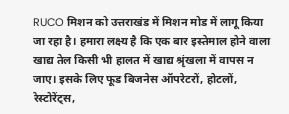RUCO मिशन को उत्तराखंड में मिशन मोड में लागू किया जा रहा है। हमारा लक्ष्य है कि एक बार इस्तेमाल होने वाला खाद्य तेल किसी भी हालत में खाद्य श्रृंखला में वापस न जाए। इसके लिए फूड बिजनेस ऑपरेटरों, होटलों, रेस्टोरेंट्स,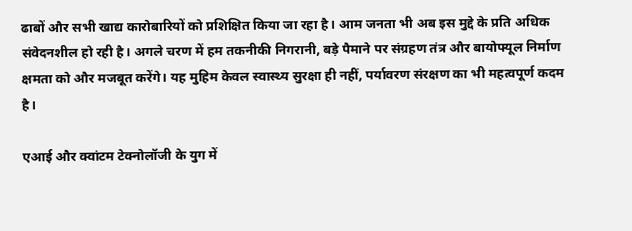ढाबों और सभी खाद्य कारोबारियों को प्रशिक्षित किया जा रहा है। आम जनता भी अब इस मुद्दे के प्रति अधिक संवेदनशील हो रही है। अगले चरण में हम तकनीकी निगरानी, बड़े पैमाने पर संग्रहण तंत्र और बायोफ्यूल निर्माण क्षमता को और मजबूत करेंगे। यह मुहिम केवल स्वास्थ्य सुरक्षा ही नहीं, पर्यावरण संरक्षण का भी महत्वपूर्ण कदम है।

एआई और क्वांटम टेक्नोलॉजी के युग में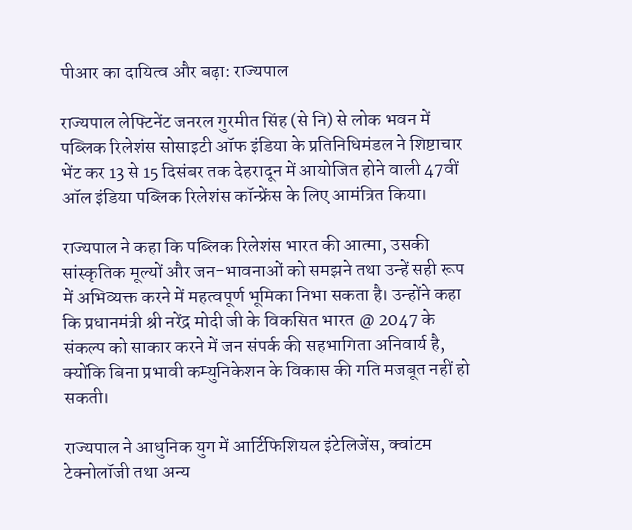पीआर का दायित्व और बढ़ा: राज्यपाल

राज्यपाल लेफ्टिनेंट जनरल गुरमीत सिंह (से नि) से लोक भवन में पब्लिक रिलेशंस सोसाइटी ऑफ इंडिया के प्रतिनिधिमंडल ने शिष्टाचार भेंट कर 13 से 15 दिसंबर तक देहरादून में आयोजित होने वाली 47वीं ऑल इंडिया पब्लिक रिलेशंस कॉन्फ्रेंस के लिए आमंत्रित किया।

राज्यपाल ने कहा कि पब्लिक रिलेशंस भारत की आत्मा, उसकी सांस्कृतिक मूल्यों और जन-भावनाओं को समझने तथा उन्हें सही रूप में अभिव्यक्त करने में महत्वपूर्ण भूमिका निभा सकता है। उन्होंने कहा कि प्रधानमंत्री श्री नरेंद्र मोदी जी के विकसित भारत @ 2047 के संकल्प को साकार करने में जन संपर्क की सहभागिता अनिवार्य है, क्योंकि बिना प्रभावी कम्युनिकेशन के विकास की गति मजबूत नहीं हो सकती।

राज्यपाल ने आधुनिक युग में आर्टिफिशियल इंटेलिजेंस, क्वांटम टेक्नोलॉजी तथा अन्य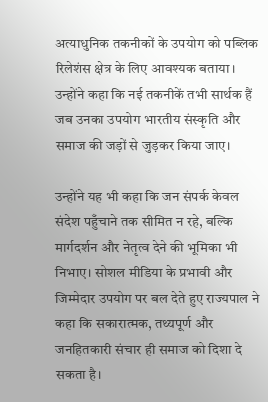अत्याधुनिक तकनीकों के उपयोग को पब्लिक रिलेशंस क्षेत्र के लिए आवश्यक बताया। उन्होंने कहा कि नई तकनीकें तभी सार्थक हैं जब उनका उपयोग भारतीय संस्कृति और समाज की जड़ों से जुड़कर किया जाए।

उन्होंने यह भी कहा कि जन संपर्क केवल संदेश पहुँचाने तक सीमित न रहे, बल्कि मार्गदर्शन और नेतृत्व देने की भूमिका भी निभाए। सोशल मीडिया के प्रभावी और जिम्मेदार उपयोग पर बल देते हुए राज्यपाल ने कहा कि सकारात्मक, तथ्यपूर्ण और जनहितकारी संचार ही समाज को दिशा दे सकता है।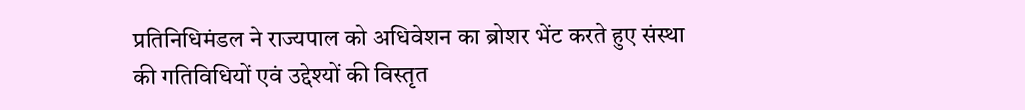प्रतिनिधिमंडल ने राज्यपाल को अधिवेशन का ब्रोशर भेंट करते हुए संस्था की गतिविधियों एवं उद्देश्यों की विस्तृत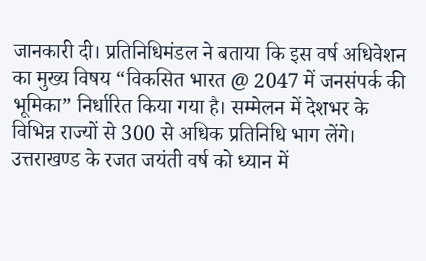जानकारी दी। प्रतिनिधिमंडल ने बताया कि इस वर्ष अधिवेशन का मुख्य विषय “विकसित भारत @ 2047 में जनसंपर्क की भूमिका” निर्धारित किया गया है। सम्मेलन में देशभर के विभिन्न राज्यों से 300 से अधिक प्रतिनिधि भाग लेंगे। उत्तराखण्ड के रजत जयंती वर्ष को ध्यान में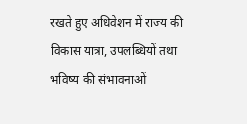रखते हुए अधिवेशन में राज्य की विकास यात्रा, उपलब्धियों तथा भविष्य की संभावनाओं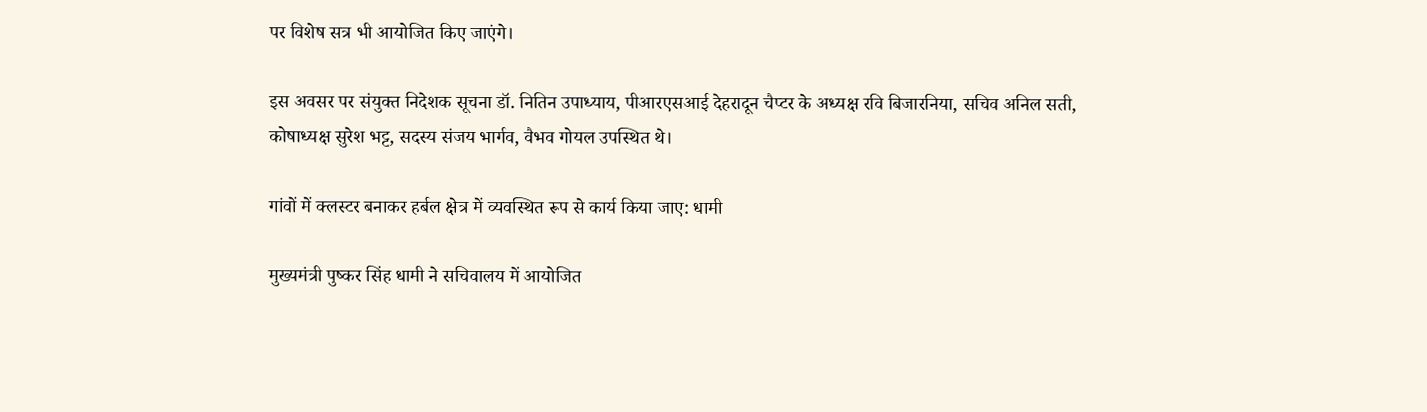पर विशेष सत्र भी आयोजित किए जाएंगे।

इस अवसर पर संयुक्त निदेशक सूचना डॉ. नितिन उपाध्याय, पीआरएसआई देहरादून चैप्टर के अध्यक्ष रवि बिजारनिया, सचिव अनिल सती, कोषाध्यक्ष सुरेश भट्ट, सदस्य संजय भार्गव, वैभव गोयल उपस्थित थे।

गांवों में क्लस्टर बनाकर हर्बल क्षेत्र में व्यवस्थित रूप से कार्य किया जाए: धामी

मुख्यमंत्री पुष्कर सिंह धामी ने सचिवालय में आयोजित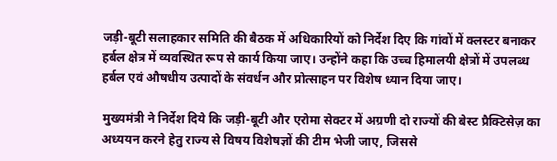जड़ी-बूटी सलाहकार समिति की बैठक में अधिकारियों को निर्देश दिए कि गांवों में क्लस्टर बनाकर हर्बल क्षेत्र में व्यवस्थित रूप से कार्य किया जाए। उन्होंने कहा कि उच्च हिमालयी क्षेत्रों में उपलब्ध हर्बल एवं औषधीय उत्पादों के संवर्धन और प्रोत्साहन पर विशेष ध्यान दिया जाए।

मुख्यमंत्री ने निर्देश दिये कि जड़ी-बूटी और एरोमा सेक्टर में अग्रणी दो राज्यों की बेस्ट प्रैक्टिसेज़ का अध्ययन करने हेतु राज्य से विषय विशेषज्ञों की टीम भेजी जाए, जिससे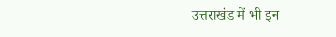उत्तराखंड में भी इन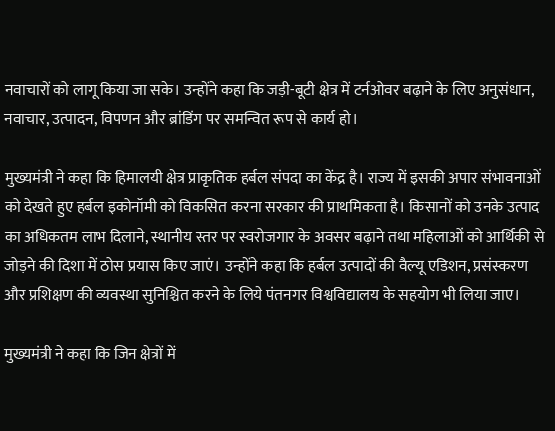नवाचारों को लागू किया जा सके। उन्होंने कहा कि जड़ी-बूटी क्षेत्र में टर्नओवर बढ़ाने के लिए अनुसंधान, नवाचार, उत्पादन, विपणन और ब्रांडिंग पर समन्वित रूप से कार्य हो।

मुख्यमंत्री ने कहा कि हिमालयी क्षेत्र प्राकृतिक हर्बल संपदा का केंद्र है। राज्य में इसकी अपार संभावनाओं को देखते हुए हर्बल इकोनॉमी को विकसित करना सरकार की प्राथमिकता है। किसानों को उनके उत्पाद का अधिकतम लाभ दिलाने, स्थानीय स्तर पर स्वरोजगार के अवसर बढ़ाने तथा महिलाओं को आर्थिकी से जोड़ने की दिशा में ठोस प्रयास किए जाएं। उन्होंने कहा कि हर्बल उत्पादों की वैल्यू एडिशन, प्रसंस्करण और प्रशिक्षण की व्यवस्था सुनिश्चित करने के लिये पंतनगर विश्वविद्यालय के सहयोग भी लिया जाए।

मुख्यमंत्री ने कहा कि जिन क्षेत्रों में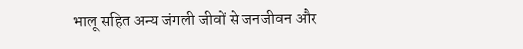भालू सहित अन्य जंगली जीवों से जनजीवन और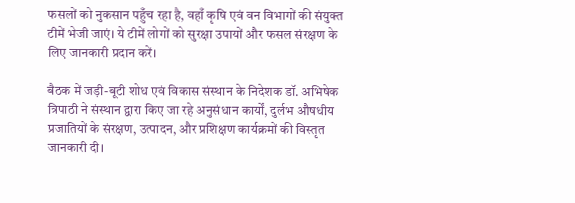फसलों को नुकसान पहुँच रहा है, वहाँ कृषि एवं वन विभागों की संयुक्त टीमें भेजी जाएं। ये टीमें लोगों को सुरक्षा उपायों और फसल संरक्षण के लिए जानकारी प्रदान करें।

बैठक में जड़ी-बूटी शोध एवं विकास संस्थान के निदेशक डॉ. अभिषेक त्रिपाठी ने संस्थान द्वारा किए जा रहे अनुसंधान कार्यों, दुर्लभ औषधीय प्रजातियों के संरक्षण, उत्पादन, और प्रशिक्षण कार्यक्रमों की विस्तृत जानकारी दी।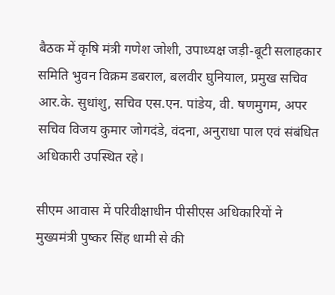बैठक में कृषि मंत्री गणेश जोशी, उपाध्यक्ष जड़ी-बूटी सलाहकार समिति भुवन विक्रम डबराल, बलवीर घुनियाल, प्रमुख सचिव आर.के. सुधांशु, सचिव एस.एन. पांडेय, वी. षणमुगम, अपर सचिव विजय कुमार जोगदंडे, वंदना, अनुराधा पाल एवं संबंधित अधिकारी उपस्थित रहे।

सीएम आवास में परिवीक्षाधीन पीसीएस अधिकारियों ने मुख्यमंत्री पुष्कर सिंह धामी से की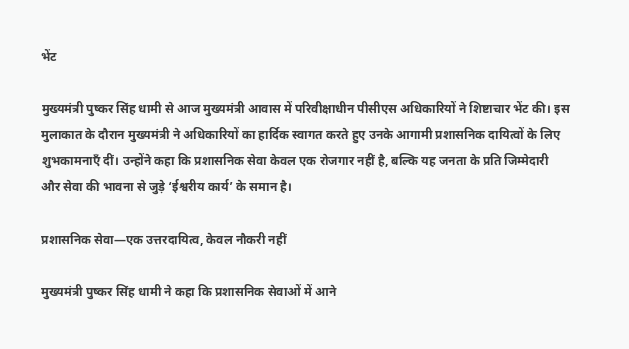भेंट

मुख्यमंत्री पुष्कर सिंह धामी से आज मुख्यमंत्री आवास में परिवीक्षाधीन पीसीएस अधिकारियों ने शिष्टाचार भेंट की। इस मुलाकात के दौरान मुख्यमंत्री ने अधिकारियों का हार्दिक स्वागत करते हुए उनके आगामी प्रशासनिक दायित्वों के लिए शुभकामनाएँ दीं। उन्होंने कहा कि प्रशासनिक सेवा केवल एक रोजगार नहीं है, बल्कि यह जनता के प्रति जिम्मेदारी और सेवा की भावना से जुड़े ‘ईश्वरीय कार्य’ के समान है।

प्रशासनिक सेवा—एक उत्तरदायित्व, केवल नौकरी नहीं

मुख्यमंत्री पुष्कर सिंह धामी ने कहा कि प्रशासनिक सेवाओं में आने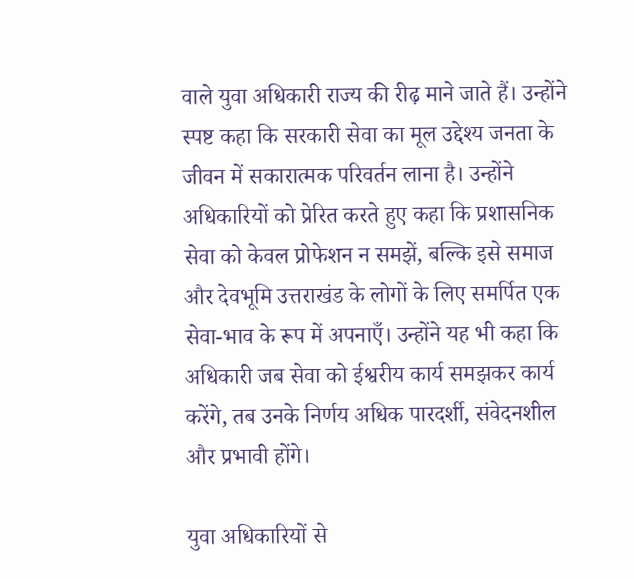वाले युवा अधिकारी राज्य की रीढ़ माने जाते हैं। उन्होंने स्पष्ट कहा कि सरकारी सेवा का मूल उद्देश्य जनता के जीवन में सकारात्मक परिवर्तन लाना है। उन्होंने अधिकारियों को प्रेरित करते हुए कहा कि प्रशासनिक सेवा को केवल प्रोफेशन न समझें, बल्कि इसे समाज और देवभूमि उत्तराखंड के लोगों के लिए समर्पित एक सेवा-भाव के रूप में अपनाएँ। उन्होंने यह भी कहा कि अधिकारी जब सेवा को ईश्वरीय कार्य समझकर कार्य करेंगे, तब उनके निर्णय अधिक पारदर्शी, संवेदनशील और प्रभावी होंगे।

युवा अधिकारियों से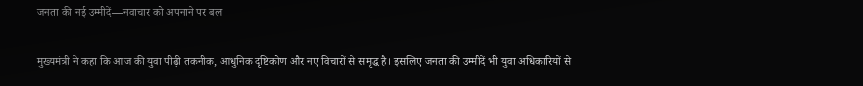जनता की नई उम्मीदें—नवाचार को अपनाने पर बल

मुख्यमंत्री ने कहा कि आज की युवा पीढ़ी तकनीक, आधुनिक दृष्टिकोण और नए विचारों से समृद्ध है। इसलिए जनता की उम्मीदें भी युवा अधिकारियों से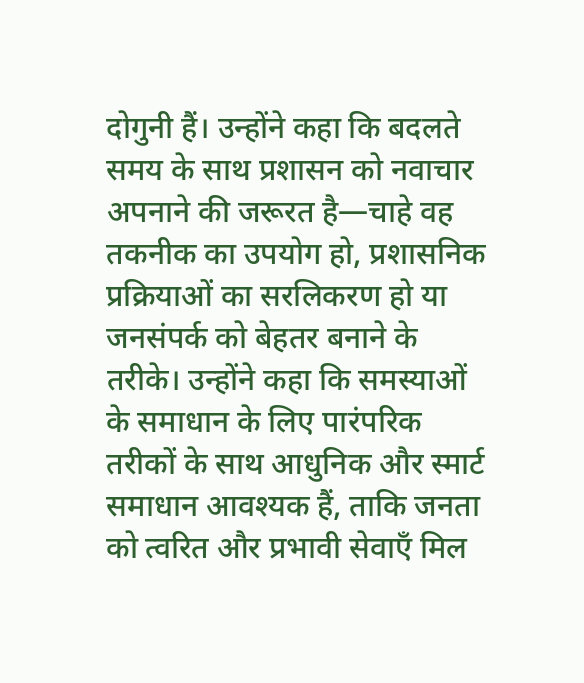दोगुनी हैं। उन्होंने कहा कि बदलते समय के साथ प्रशासन को नवाचार अपनाने की जरूरत है—चाहे वह तकनीक का उपयोग हो, प्रशासनिक प्रक्रियाओं का सरलिकरण हो या जनसंपर्क को बेहतर बनाने के तरीके। उन्होंने कहा कि समस्याओं के समाधान के लिए पारंपरिक तरीकों के साथ आधुनिक और स्मार्ट समाधान आवश्यक हैं, ताकि जनता को त्वरित और प्रभावी सेवाएँ मिल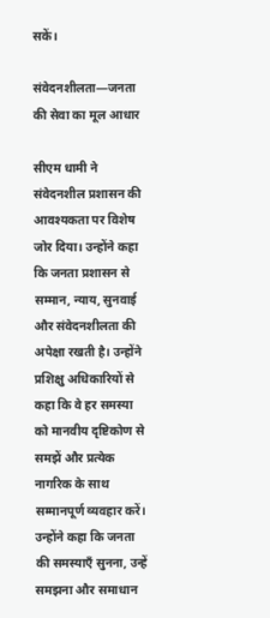सकें।

संवेदनशीलता—जनता की सेवा का मूल आधार

सीएम धामी ने संवेदनशील प्रशासन की आवश्यकता पर विशेष जोर दिया। उन्होंने कहा कि जनता प्रशासन से सम्मान, न्याय, सुनवाई और संवेदनशीलता की अपेक्षा रखती है। उन्होंने प्रशिक्षु अधिकारियों से कहा कि वे हर समस्या को मानवीय दृष्टिकोण से समझें और प्रत्येक नागरिक के साथ सम्मानपूर्ण व्यवहार करें। उन्होंने कहा कि जनता की समस्याएँ सुनना, उन्हें समझना और समाधान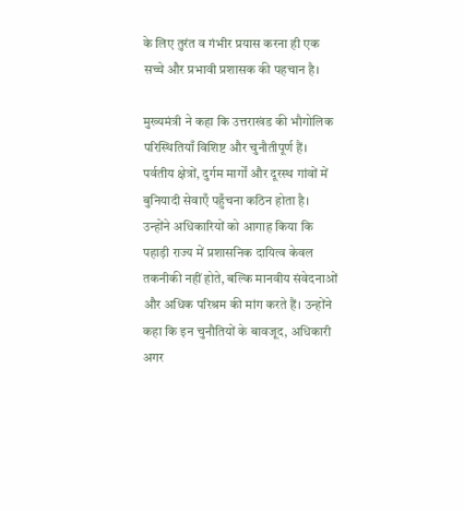के लिए तुरंत व गंभीर प्रयास करना ही एक सच्चे और प्रभावी प्रशासक की पहचान है।

मुख्यमंत्री ने कहा कि उत्तराखंड की भौगोलिक परिस्थितियाँ विशिष्ट और चुनौतीपूर्ण हैं। पर्वतीय क्षेत्रों, दुर्गम मार्गों और दूरस्थ गांवों में बुनियादी सेवाएँ पहुँचना कठिन होता है। उन्होंने अधिकारियों को आगाह किया कि पहाड़ी राज्य में प्रशासनिक दायित्व केवल तकनीकी नहीं होते, बल्कि मानवीय संवेदनाओं और अधिक परिश्रम की मांग करते हैं। उन्होंने कहा कि इन चुनौतियों के बावजूद, अधिकारी अगर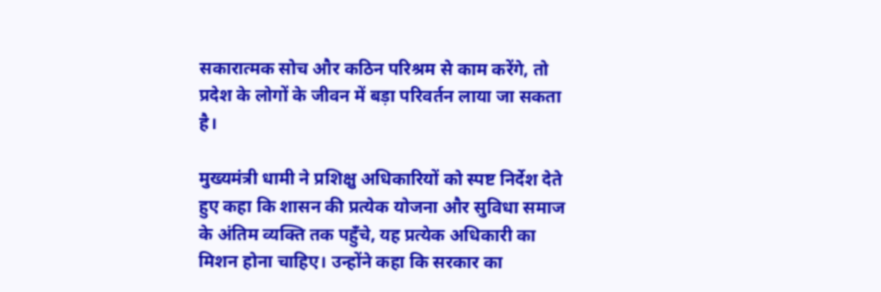सकारात्मक सोच और कठिन परिश्रम से काम करेंगे, तो प्रदेश के लोगों के जीवन में बड़ा परिवर्तन लाया जा सकता है।

मुख्यमंत्री धामी ने प्रशिक्षु अधिकारियों को स्पष्ट निर्देश देते हुए कहा कि शासन की प्रत्येक योजना और सुविधा समाज के अंतिम व्यक्ति तक पहुँचे, यह प्रत्येक अधिकारी का मिशन होना चाहिए। उन्होंने कहा कि सरकार का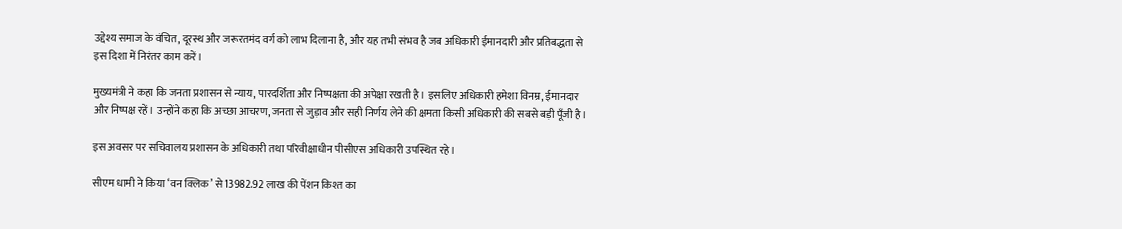उद्देश्य समाज के वंचित, दूरस्थ और जरूरतमंद वर्ग को लाभ दिलाना है, और यह तभी संभव है जब अधिकारी ईमानदारी और प्रतिबद्धता से इस दिशा में निरंतर काम करें।

मुख्यमंत्री ने कहा कि जनता प्रशासन से न्याय, पारदर्शिता और निष्पक्षता की अपेक्षा रखती है। इसलिए अधिकारी हमेशा विनम्र, ईमानदार और निष्पक्ष रहें। उन्होंने कहा कि अच्छा आचरण, जनता से जुड़ाव और सही निर्णय लेने की क्षमता किसी अधिकारी की सबसे बड़ी पूँजी है।

इस अवसर पर सचिवालय प्रशासन के अधिकारी तथा परिवीक्षाधीन पीसीएस अधिकारी उपस्थित रहे।

सीएम धामी ने किया ‘वन क्लिक’ से 13982.92 लाख की पेंशन किश्त का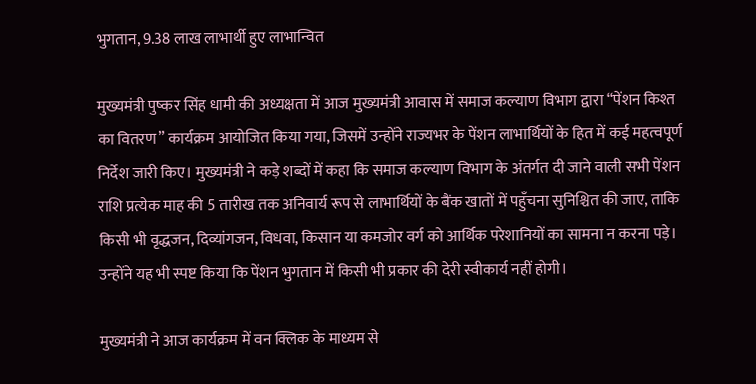भुगतान, 9.38 लाख लाभार्थी हुए लाभान्वित

मुख्यमंत्री पुष्कर सिंह धामी की अध्यक्षता में आज मुख्यमंत्री आवास में समाज कल्याण विभाग द्वारा “पेंशन किश्त का वितरण” कार्यक्रम आयोजित किया गया, जिसमें उन्होंने राज्यभर के पेंशन लाभार्थियों के हित में कई महत्वपूर्ण निर्देश जारी किए। मुख्यमंत्री ने कड़े शब्दों में कहा कि समाज कल्याण विभाग के अंतर्गत दी जाने वाली सभी पेंशन राशि प्रत्येक माह की 5 तारीख तक अनिवार्य रूप से लाभार्थियों के बैंक खातों में पहुँचना सुनिश्चित की जाए, ताकि किसी भी वृद्धजन, दिव्यांगजन, विधवा, किसान या कमजोर वर्ग को आर्थिक परेशानियों का सामना न करना पड़े। उन्होंने यह भी स्पष्ट किया कि पेंशन भुगतान में किसी भी प्रकार की देरी स्वीकार्य नहीं होगी।

मुख्यमंत्री ने आज कार्यक्रम में वन क्लिक के माध्यम से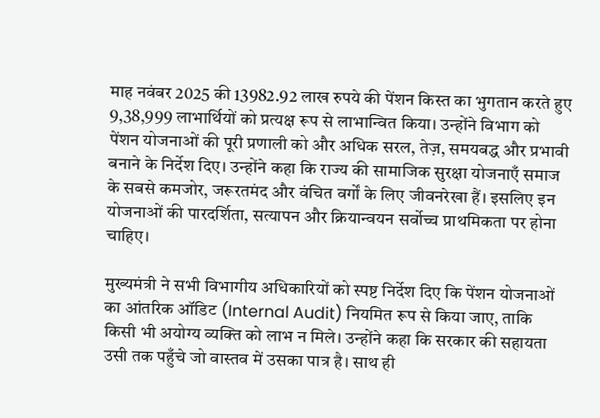माह नवंबर 2025 की 13982.92 लाख रुपये की पेंशन किस्त का भुगतान करते हुए 9,38,999 लाभार्थियों को प्रत्यक्ष रूप से लाभान्वित किया। उन्होंने विभाग को पेंशन योजनाओं की पूरी प्रणाली को और अधिक सरल, तेज़, समयबद्ध और प्रभावी बनाने के निर्देश दिए। उन्होंने कहा कि राज्य की सामाजिक सुरक्षा योजनाएँ समाज के सबसे कमजोर, जरूरतमंद और वंचित वर्गों के लिए जीवनरेखा हैं। इसलिए इन योजनाओं की पारदर्शिता, सत्यापन और क्रियान्वयन सर्वोच्च प्राथमिकता पर होना चाहिए।

मुख्यमंत्री ने सभी विभागीय अधिकारियों को स्पष्ट निर्देश दिए कि पेंशन योजनाओं का आंतरिक ऑडिट (Internal Audit) नियमित रूप से किया जाए, ताकि किसी भी अयोग्य व्यक्ति को लाभ न मिले। उन्होंने कहा कि सरकार की सहायता उसी तक पहुँचे जो वास्तव में उसका पात्र है। साथ ही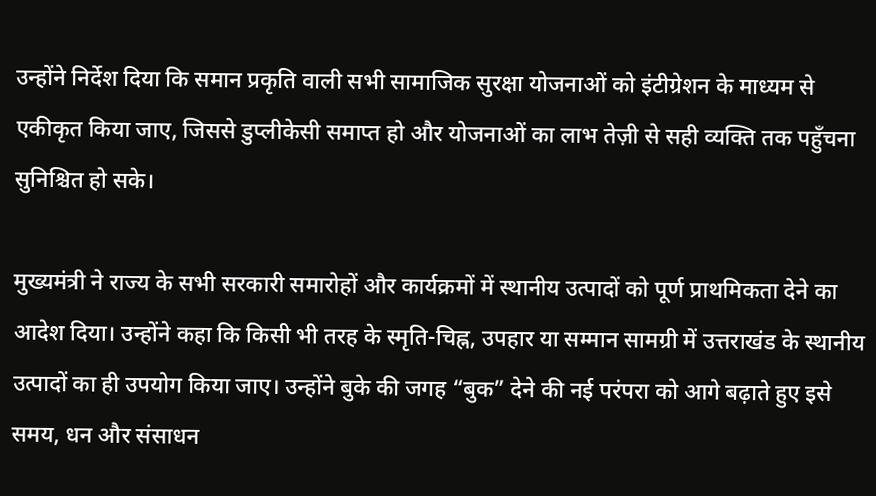उन्होंने निर्देश दिया कि समान प्रकृति वाली सभी सामाजिक सुरक्षा योजनाओं को इंटीग्रेशन के माध्यम से एकीकृत किया जाए, जिससे डुप्लीकेसी समाप्त हो और योजनाओं का लाभ तेज़ी से सही व्यक्ति तक पहुँचना सुनिश्चित हो सके।

मुख्यमंत्री ने राज्य के सभी सरकारी समारोहों और कार्यक्रमों में स्थानीय उत्पादों को पूर्ण प्राथमिकता देने का आदेश दिया। उन्होंने कहा कि किसी भी तरह के स्मृति-चिह्न, उपहार या सम्मान सामग्री में उत्तराखंड के स्थानीय उत्पादों का ही उपयोग किया जाए। उन्होंने बुके की जगह “बुक” देने की नई परंपरा को आगे बढ़ाते हुए इसे समय, धन और संसाधन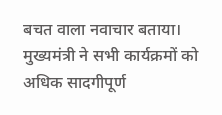बचत वाला नवाचार बताया। मुख्यमंत्री ने सभी कार्यक्रमों को अधिक सादगीपूर्ण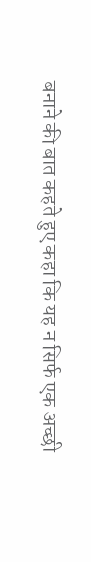बनाने की बात कहते हुए कहा कि यह न सिर्फ एक अच्छी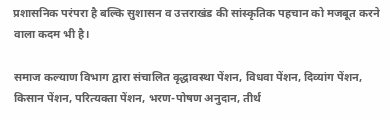प्रशासनिक परंपरा है बल्कि सुशासन व उत्तराखंड की सांस्कृतिक पहचान को मजबूत करने वाला कदम भी है।

समाज कल्याण विभाग द्वारा संचालित वृद्धावस्था पेंशन, विधवा पेंशन, दिव्यांग पेंशन, किसान पेंशन, परित्यक्ता पेंशन, भरण-पोषण अनुदान, तीर्थ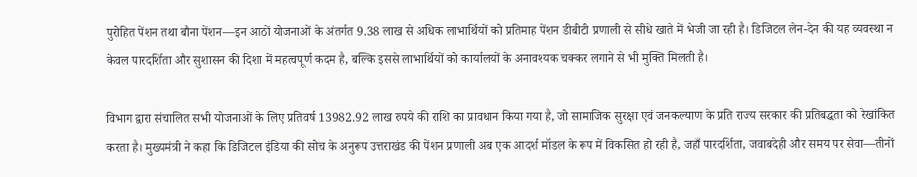पुरोहित पेंशन तथा बौना पेंशन—इन आठों योजनाओं के अंतर्गत 9.38 लाख से अधिक लाभार्थियों को प्रतिमाह पेंशन डीबीटी प्रणाली से सीधे खाते में भेजी जा रही है। डिजिटल लेन-देन की यह व्यवस्था न केवल पारदर्शिता और सुशासन की दिशा में महत्वपूर्ण कदम है, बल्कि इससे लाभार्थियों को कार्यालयों के अनावश्यक चक्कर लगाने से भी मुक्ति मिलती है।

विभाग द्वारा संचालित सभी योजनाओं के लिए प्रतिवर्ष 13982.92 लाख रुपये की राशि का प्रावधान किया गया है, जो सामाजिक सुरक्षा एवं जनकल्याण के प्रति राज्य सरकार की प्रतिबद्धता को रेखांकित करता है। मुख्यमंत्री ने कहा कि डिजिटल इंडिया की सोच के अनुरूप उत्तराखंड की पेंशन प्रणाली अब एक आदर्श मॉडल के रूप में विकसित हो रही है, जहाँ पारदर्शिता, जवाबदेही और समय पर सेवा—तीनों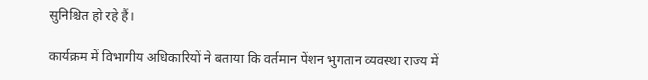सुनिश्चित हो रहे हैं।

कार्यक्रम में विभागीय अधिकारियों ने बताया कि वर्तमान पेंशन भुगतान व्यवस्था राज्य में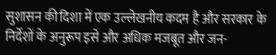सुशासन की दिशा में एक उल्लेखनीय कदम है और सरकार के निर्देशों के अनुरूप इसे और अधिक मजबूत और जन-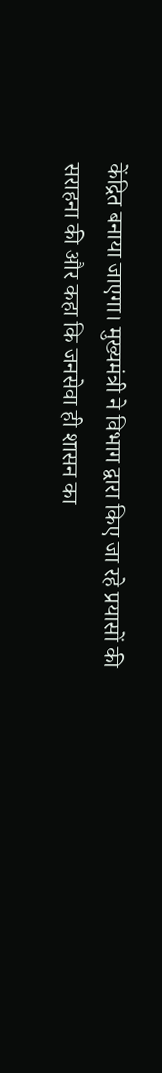केंद्रित बनाया जाएगा। मुख्यमंत्री ने विभाग द्वारा किए जा रहे प्रयासों की सराहना की और कहा कि जनसेवा ही शासन का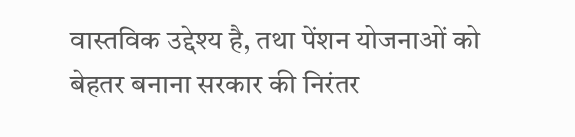वास्तविक उद्देश्य है, तथा पेंशन योजनाओं को बेहतर बनाना सरकार की निरंतर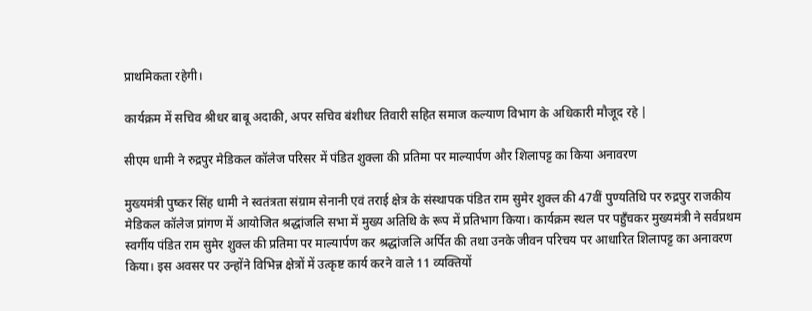प्राथमिकता रहेगी।

कार्यक्रम में सचिव श्रीधर बाबू अदाकी, अपर सचिव बंशीधर तिवारी सहित समाज कल्याण विभाग के अधिकारी मौजूद रहे |

सीएम धामी ने रुद्रपुर मेडिकल कॉलेज परिसर में पंडित शुक्ला की प्रतिमा पर माल्यार्पण और शिलापट्ट का किया अनावरण

मुख्यमंत्री पुष्कर सिंह धामी ने स्वतंत्रता संग्राम सेनानी एवं तराई क्षेत्र के संस्थापक पंडित राम सुमेर शुक्ल की 47वीं पुण्यतिथि पर रुद्रपुर राजकीय मेडिकल कॉलेज प्रांगण में आयोजित श्रद्धांजलि सभा में मुख्य अतिथि के रूप में प्रतिभाग किया। कार्यक्रम स्थल पर पहुँचकर मुख्यमंत्री ने सर्वप्रथम स्वर्गीय पंडित राम सुमेर शुक्ल की प्रतिमा पर माल्यार्पण कर श्रद्धांजलि अर्पित की तथा उनके जीवन परिचय पर आधारित शिलापट्ट का अनावरण किया। इस अवसर पर उन्होंने विभिन्न क्षेत्रों में उत्कृष्ट कार्य करने वाले 11 व्यक्तियों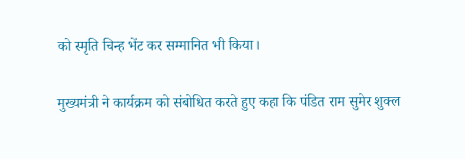को स्मृति चिन्ह भेंट कर सम्मानित भी किया।

मुख्यमंत्री ने कार्यक्रम को संबोधित करते हुए कहा कि पंडित राम सुमेर शुक्ल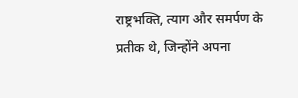राष्ट्रभक्ति, त्याग और समर्पण के प्रतीक थे, जिन्होंने अपना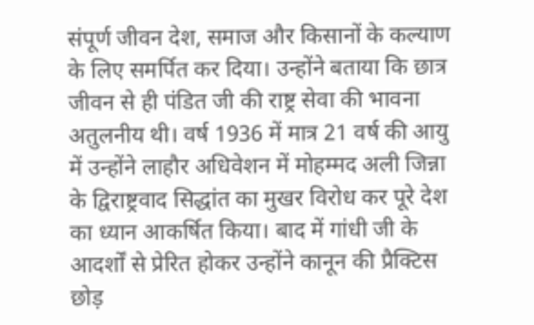संपूर्ण जीवन देश, समाज और किसानों के कल्याण के लिए समर्पित कर दिया। उन्होंने बताया कि छात्र जीवन से ही पंडित जी की राष्ट्र सेवा की भावना अतुलनीय थी। वर्ष 1936 में मात्र 21 वर्ष की आयु में उन्होंने लाहौर अधिवेशन में मोहम्मद अली जिन्ना के द्विराष्ट्रवाद सिद्धांत का मुखर विरोध कर पूरे देश का ध्यान आकर्षित किया। बाद में गांधी जी के आदर्शों से प्रेरित होकर उन्होंने कानून की प्रैक्टिस छोड़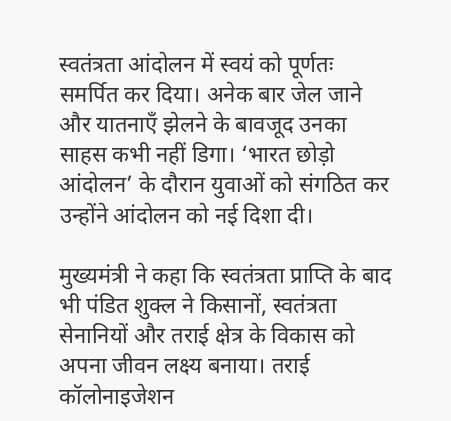स्वतंत्रता आंदोलन में स्वयं को पूर्णतः समर्पित कर दिया। अनेक बार जेल जाने और यातनाएँ झेलने के बावजूद उनका साहस कभी नहीं डिगा। ‘भारत छोड़ो आंदोलन’ के दौरान युवाओं को संगठित कर उन्होंने आंदोलन को नई दिशा दी।

मुख्यमंत्री ने कहा कि स्वतंत्रता प्राप्ति के बाद भी पंडित शुक्ल ने किसानों, स्वतंत्रता सेनानियों और तराई क्षेत्र के विकास को अपना जीवन लक्ष्य बनाया। तराई कॉलोनाइजेशन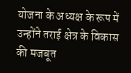योजना के अध्यक्ष के रूप में उन्होंने तराई क्षेत्र के विकास की मजबूत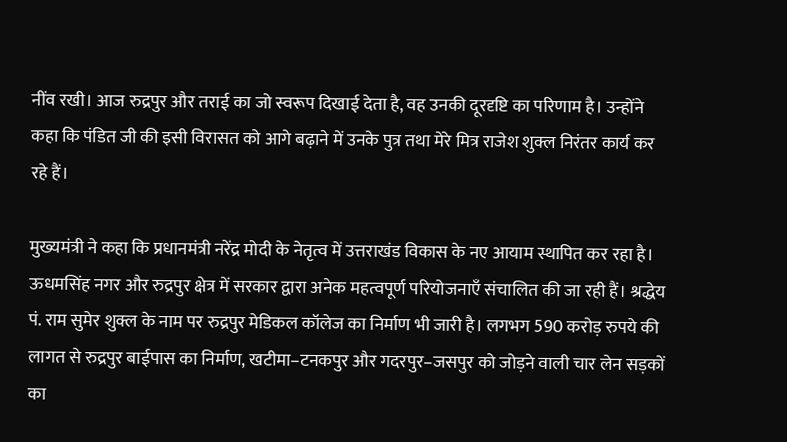नींव रखी। आज रुद्रपुर और तराई का जो स्वरूप दिखाई देता है, वह उनकी दूरदृष्टि का परिणाम है। उन्होंने कहा कि पंडित जी की इसी विरासत को आगे बढ़ाने में उनके पुत्र तथा मेरे मित्र राजेश शुक्ल निरंतर कार्य कर रहे हैं।

मुख्यमंत्री ने कहा कि प्रधानमंत्री नरेंद्र मोदी के नेतृत्व में उत्तराखंड विकास के नए आयाम स्थापित कर रहा है। ऊधमसिंह नगर और रुद्रपुर क्षेत्र में सरकार द्वारा अनेक महत्वपूर्ण परियोजनाएँ संचालित की जा रही हैं। श्रद्धेय पं. राम सुमेर शुक्ल के नाम पर रुद्रपुर मेडिकल कॉलेज का निर्माण भी जारी है। लगभग 590 करोड़ रुपये की लागत से रुद्रपुर बाईपास का निर्माण, खटीमा–टनकपुर और गदरपुर–जसपुर को जोड़ने वाली चार लेन सड़कों का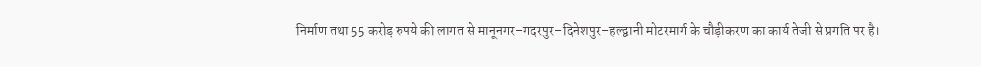निर्माण तथा 55 करोड़ रुपये की लागत से मानूनगर–गदरपुर–दिनेशपुर–हल्द्वानी मोटरमार्ग के चौड़ीकरण का कार्य तेजी से प्रगति पर है।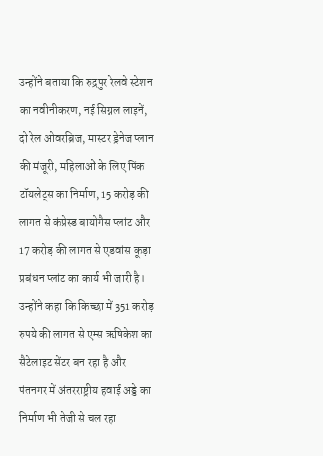उन्होंने बताया कि रुद्रपुर रेलवे स्टेशन का नवीनीकरण, नई सिग्नल लाइनें, दो रेल ओवरब्रिज, मास्टर ड्रेनेज प्लान की मंजूरी, महिलाओं के लिए पिंक टॉयलेट्स का निर्माण, 15 करोड़ की लागत से कंप्रेस्ड बायोगैस प्लांट और 17 करोड़ की लागत से एडवांस कूड़ा प्रबंधन प्लांट का कार्य भी जारी है। उन्होंने कहा कि किच्छा में 351 करोड़ रुपये की लागत से एम्स ऋषिकेश का सैटेलाइट सेंटर बन रहा है और पंतनगर में अंतरराष्ट्रीय हवाई अड्डे का निर्माण भी तेजी से चल रहा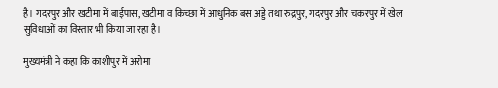है। गदरपुर और खटीमा में बाईपास, खटीमा व किच्छा में आधुनिक बस अड्डे तथा रुद्रपुर, गदरपुर और चकरपुर में खेल सुविधाओं का विस्तार भी किया जा रहा है।

मुख्यमंत्री ने कहा कि काशीपुर में अरोमा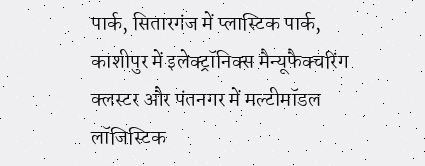पार्क, सितारगंज में प्लास्टिक पार्क, काशीपुर में इलेक्ट्रॉनिक्स मैन्यूफैक्चरिंग क्लस्टर और पंतनगर में मल्टीमॉडल लॉजिस्टिक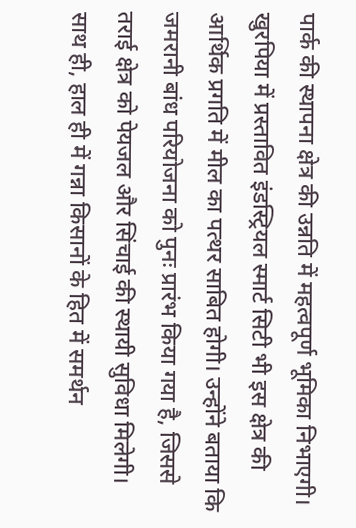पार्क की स्थापना क्षेत्र की उन्नति में महत्वपूर्ण भूमिका निभाएगी। खुरपिया में प्रस्तावित इंडस्ट्रियल स्मार्ट सिटी भी इस क्षेत्र की आर्थिक प्रगति में मील का पत्थर साबित होगी। उन्होंने बताया कि जमरानी बांध परियोजना को पुनः प्रारंभ किया गया है, जिससे तराई क्षेत्र को पेयजल और सिंचाई की स्थायी सुविधा मिलेगी। साथ ही, हाल ही में गन्ना किसानों के हित में समर्थन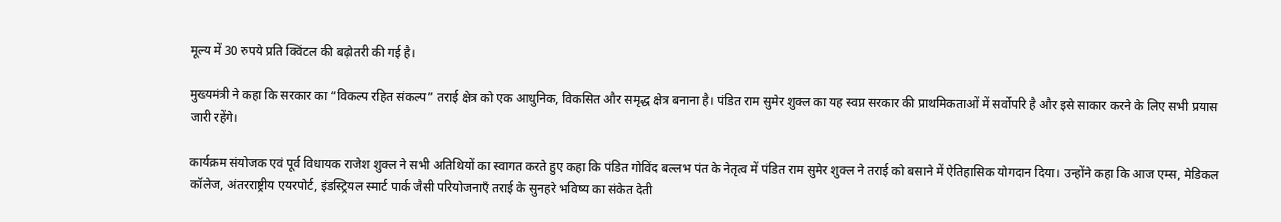मूल्य में 30 रुपये प्रति क्विंटल की बढ़ोतरी की गई है।

मुख्यमंत्री ने कहा कि सरकार का “विकल्प रहित संकल्प” तराई क्षेत्र को एक आधुनिक, विकसित और समृद्ध क्षेत्र बनाना है। पंडित राम सुमेर शुक्ल का यह स्वप्न सरकार की प्राथमिकताओं में सर्वोपरि है और इसे साकार करने के लिए सभी प्रयास जारी रहेंगे।

कार्यक्रम संयोजक एवं पूर्व विधायक राजेश शुक्ल ने सभी अतिथियों का स्वागत करते हुए कहा कि पंडित गोविंद बल्लभ पंत के नेतृत्व में पंडित राम सुमेर शुक्ल ने तराई को बसाने में ऐतिहासिक योगदान दिया। उन्होंने कहा कि आज एम्स, मेडिकल कॉलेज, अंतरराष्ट्रीय एयरपोर्ट, इंडस्ट्रियल स्मार्ट पार्क जैसी परियोजनाएँ तराई के सुनहरे भविष्य का संकेत देती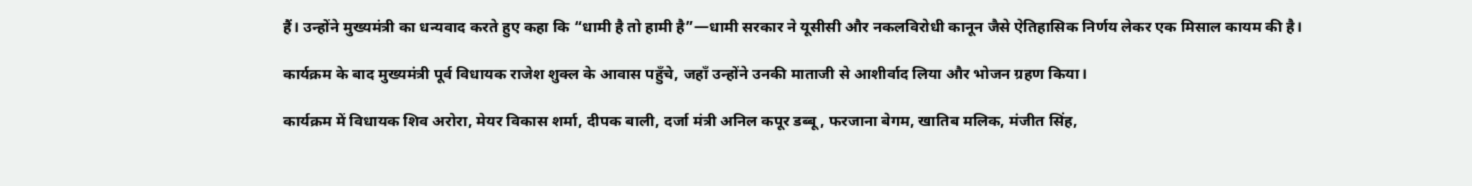हैं। उन्होंने मुख्यमंत्री का धन्यवाद करते हुए कहा कि “धामी है तो हामी है”—धामी सरकार ने यूसीसी और नकलविरोधी कानून जैसे ऐतिहासिक निर्णय लेकर एक मिसाल कायम की है।

कार्यक्रम के बाद मुख्यमंत्री पूर्व विधायक राजेश शुक्ल के आवास पहुँचे, जहाँ उन्होंने उनकी माताजी से आशीर्वाद लिया और भोजन ग्रहण किया।

कार्यक्रम में विधायक शिव अरोरा, मेयर विकास शर्मा, दीपक बाली, दर्जा मंत्री अनिल कपूर डब्बू, फरजाना बेगम, खातिब मलिक, मंजीत सिंह,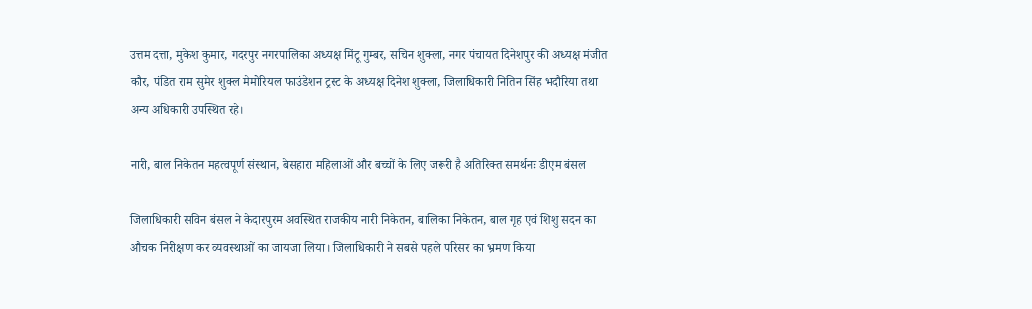उत्तम दत्ता, मुकेश कुमार, गदरपुर नगरपालिका अध्यक्ष मिंटू गुम्बर, सचिन शुक्ला, नगर पंचायत दिनेशपुर की अध्यक्ष मंजीत कौर, पंडित राम सुमेर शुक्ल मेमोरियल फाउंडेशन ट्रस्ट के अध्यक्ष दिनेश शुक्ला, जिलाधिकारी नितिन सिंह भदौरिया तथा अन्य अधिकारी उपस्थित रहे।

नारी, बाल निकेतन महत्वपूर्ण संस्थान, बेसहारा महिलाओं और बच्चों के लिए जरूरी है अतिरिक्त समर्थनः डीएम बंसल

जिलाधिकारी सविन बंसल ने केदारपुरम अवस्थित राजकीय नारी निकेतन, बालिका निकेतन, बाल गृह एवं शिशु सदन का औचक निरीक्षण कर व्यवस्थाओं का जायजा लिया। जिलाधिकारी ने सबसे पहले परिसर का भ्रमण किया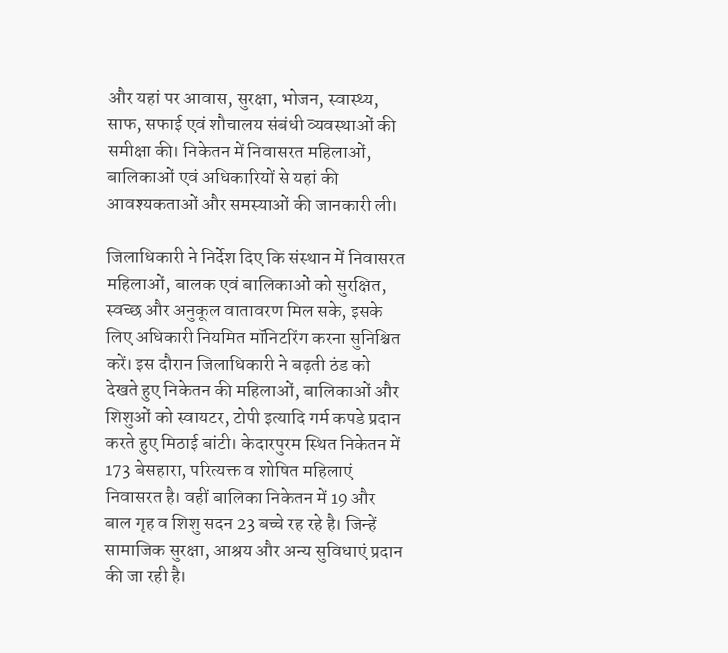और यहां पर आवास, सुरक्षा, भोजन, स्वास्थ्य, साफ, सफाई एवं शौचालय संबंधी व्यवस्थाओं की समीक्षा की। निकेतन में निवासरत महिलाओं, बालिकाओं एवं अधिकारियों से यहां की आवश्यकताओं और समस्याओं की जानकारी ली।

जिलाधिकारी ने निर्देश दिए कि संस्थान में निवासरत महिलाओं, बालक एवं बालिकाओं को सुरक्षित, स्वच्छ और अनुकूल वातावरण मिल सके, इसके लिए अधिकारी नियमित मॉनिटरिंग करना सुनिश्चित करें। इस दौरान जिलाधिकारी ने बढ़ती ठंड को देखते हुए निकेतन की महिलाओं, बालिकाओं और शिशुओं को स्वायटर, टोपी इत्यादि गर्म कपडे प्रदान करते हुए मिठाई बांटी। केदारपुरम स्थित निकेतन में 173 बेसहारा, परित्यक्त व शोषित महिलाएं निवासरत है। वहीं बालिका निकेतन में 19 और बाल गृह व शिशु सदन 23 बच्चे रह रहे है। जिन्हें सामाजिक सुरक्षा, आश्रय और अन्य सुविधाएं प्रदान की जा रही है।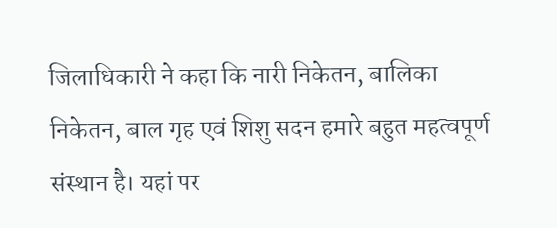जिलाधिकारी ने कहा कि नारी निकेतन, बालिका निकेतन, बाल गृह एवं शिशु सदन हमारे बहुत महत्वपूर्ण संस्थान है। यहां पर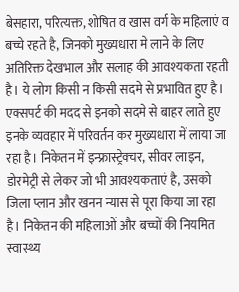बेसहारा, परित्यक्त, शोषित व खास वर्ग के महिलाएं व बच्चे रहते है, जिनको मुख्यधारा मे लाने के लिए अतिरिक्त देखभाल और सलाह की आवश्यकता रहती है। ये लोग किसी न किसी सदमे से प्रभावित हुए है। एक्सपर्ट की मदद से इनको सदमे से बाहर लाते हुए इनके व्यवहार में परिवर्तन कर मुख्यधारा में लाया जा रहा है। निकेतन में इन्फ्रास्ट्रेक्चर, सीवर लाइन, डोरमेट्री से लेकर जो भी आवश्यकताएं है, उसको जिला प्लान और खनन न्यास से पूरा किया जा रहा है। निकेतन की महिलाओं और बच्चों की नियमित स्वास्थ्य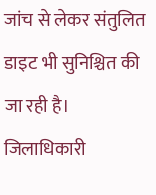जांच से लेकर संतुलित डाइट भी सुनिश्चित की जा रही है। जिलाधिकारी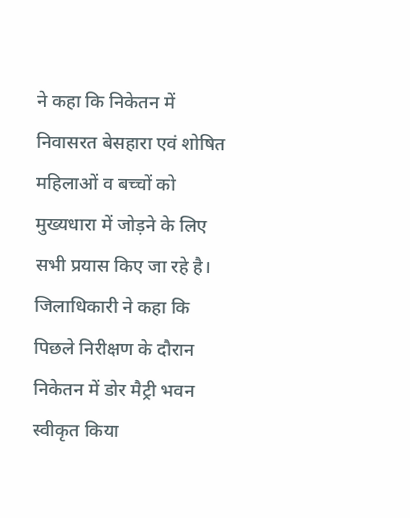ने कहा कि निकेतन में निवासरत बेसहारा एवं शोषित महिलाओं व बच्चों को मुख्यधारा में जोड़ने के लिए सभी प्रयास किए जा रहे है। जिलाधिकारी ने कहा कि पिछले निरीक्षण के दौरान निकेतन में डोर मैट्री भवन स्वीकृत किया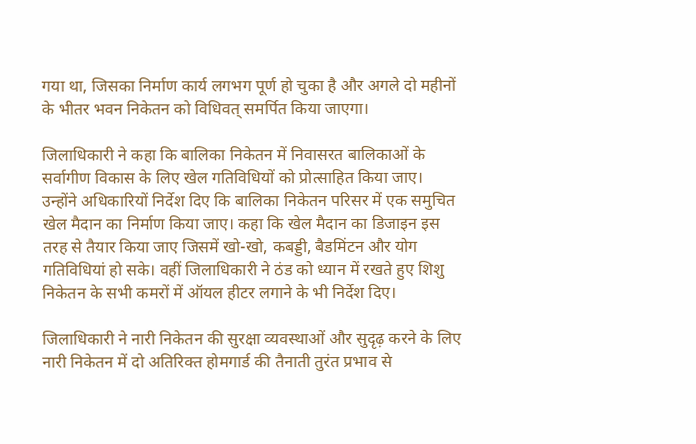गया था, जिसका निर्माण कार्य लगभग पूर्ण हो चुका है और अगले दो महीनों के भीतर भवन निकेतन को विधिवत् समर्पित किया जाएगा।

जिलाधिकारी ने कहा कि बालिका निकेतन में निवासरत बालिकाओं के सर्वागीण विकास के लिए खेल गतिविधियों को प्रोत्साहित किया जाए। उन्होंने अधिकारियों निर्देश दिए कि बालिका निकेतन परिसर में एक समुचित खेल मैदान का निर्माण किया जाए। कहा कि खेल मैदान का डिजाइन इस तरह से तैयार किया जाए जिसमें खो-खो, कबड्डी, बैडमिंटन और योग गतिविधियां हो सके। वहीं जिलाधिकारी ने ठंड को ध्यान में रखते हुए शिशु निकेतन के सभी कमरों में ऑयल हीटर लगाने के भी निर्देश दिए।

जिलाधिकारी ने नारी निकेतन की सुरक्षा व्यवस्थाओं और सुदृढ़ करने के लिए नारी निकेतन में दो अतिरिक्त होमगार्ड की तैनाती तुरंत प्रभाव से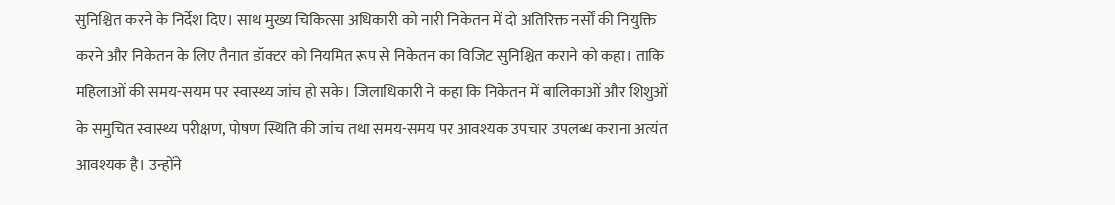सुनिश्चित करने के निर्देश दिए। साथ मुख्य चिकित्सा अधिकारी को नारी निकेतन में दो अतिरिक्त नर्सों की नियुक्ति करने और निकेतन के लिए तैनात डॉक्टर को नियमित रूप से निकेतन का विजिट सुनिश्चित कराने को कहा। ताकि महिलाओं की समय-सयम पर स्वास्थ्य जांच हो सके। जिलाधिकारी ने कहा कि निकेतन में बालिकाओं और शिशुओं के समुचित स्वास्थ्य परीक्षण, पोषण स्थिति की जांच तथा समय-समय पर आवश्यक उपचार उपलब्ध कराना अत्यंत आवश्यक है। उन्होंने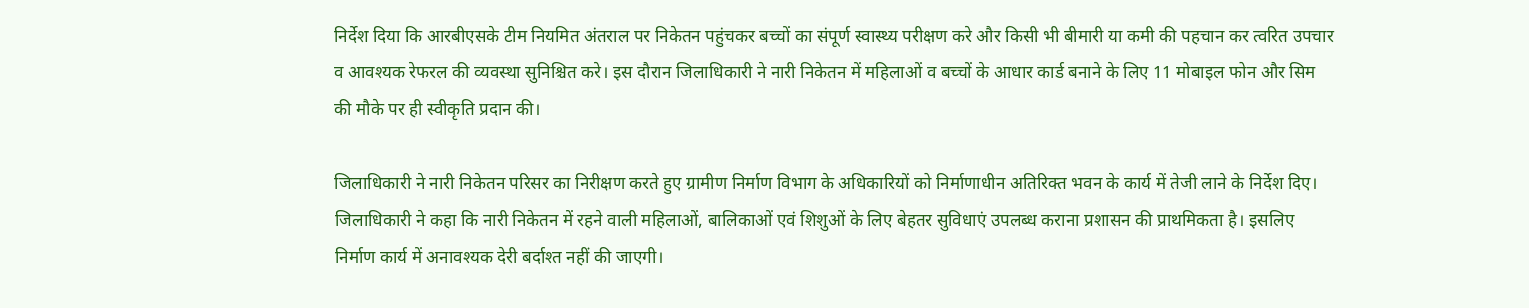निर्देश दिया कि आरबीएसके टीम नियमित अंतराल पर निकेतन पहुंचकर बच्चों का संपूर्ण स्वास्थ्य परीक्षण करे और किसी भी बीमारी या कमी की पहचान कर त्वरित उपचार व आवश्यक रेफरल की व्यवस्था सुनिश्चित करे। इस दौरान जिलाधिकारी ने नारी निकेतन में महिलाओं व बच्चों के आधार कार्ड बनाने के लिए 11 मोबाइल फोन और सिम की मौके पर ही स्वीकृति प्रदान की।

जिलाधिकारी ने नारी निकेतन परिसर का निरीक्षण करते हुए ग्रामीण निर्माण विभाग के अधिकारियों को निर्माणाधीन अतिरिक्त भवन के कार्य में तेजी लाने के निर्देश दिए। जिलाधिकारी ने कहा कि नारी निकेतन में रहने वाली महिलाओं, बालिकाओं एवं शिशुओं के लिए बेहतर सुविधाएं उपलब्ध कराना प्रशासन की प्राथमिकता है। इसलिए निर्माण कार्य में अनावश्यक देरी बर्दाश्त नहीं की जाएगी।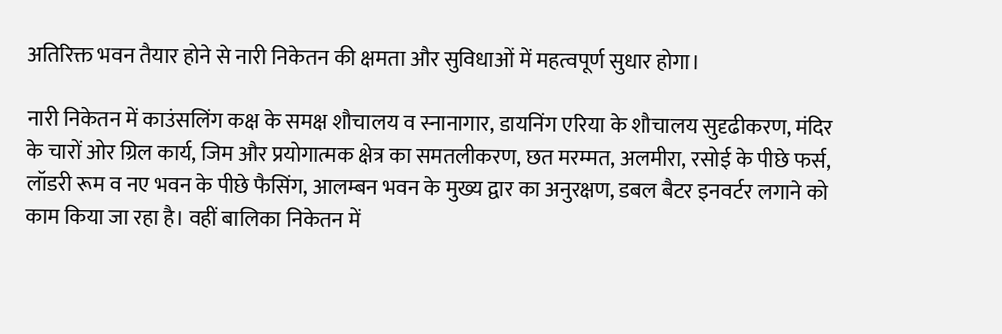अतिरिक्त भवन तैयार होने से नारी निकेतन की क्षमता और सुविधाओं में महत्वपूर्ण सुधार होगा।

नारी निकेतन में काउंसलिंग कक्ष के समक्ष शौचालय व स्नानागार, डायनिंग एरिया के शौचालय सुदृढीकरण, मंदिर के चारों ओर ग्रिल कार्य, जिम और प्रयोगात्मक क्षेत्र का समतलीकरण, छत मरम्मत, अलमीरा, रसोई के पीछे फर्स, लॉडरी रूम व नए भवन के पीछे फैसिंग, आलम्बन भवन के मुख्य द्वार का अनुरक्षण, डबल बैटर इनवर्टर लगाने को काम किया जा रहा है। वहीं बालिका निकेतन में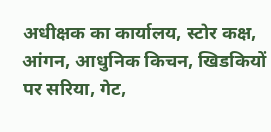अधीक्षक का कार्यालय, स्टोर कक्ष, आंगन, आधुनिक किचन, खिडकियों पर सरिया, गेट,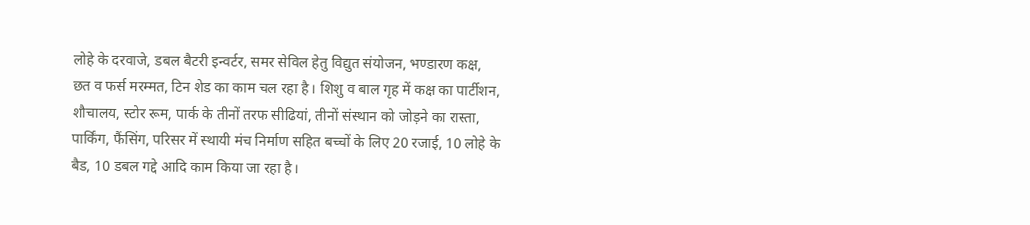लोहे के दरवाजे, डबल बैटरी इन्वर्टर, समर सेविल हेतु विद्युत संयोजन, भण्डारण कक्ष, छत व फर्स मरम्मत, टिन शेड का काम चल रहा है। शिशु व बाल गृह में कक्ष का पार्टीशन, शौचालय, स्टोर रूम, पार्क के तीनों तरफ सीढियां, तीनों संस्थान को जोड़ने का रास्ता, पार्किंग, फैंसिंग, परिसर में स्थायी मंच निर्माण सहित बच्चों के लिए 20 रजाई, 10 लोहे के बैड, 10 डबल गद्दे आदि काम किया जा रहा है।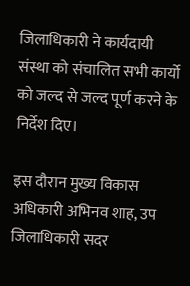जिलाधिकारी ने कार्यदायी संस्था को संचालित सभी कार्यो को जल्द से जल्द पूर्ण करने के निर्देश दिए।

इस दौरान मुख्य विकास अधिकारी अभिनव शाह, उप जिलाधिकारी सदर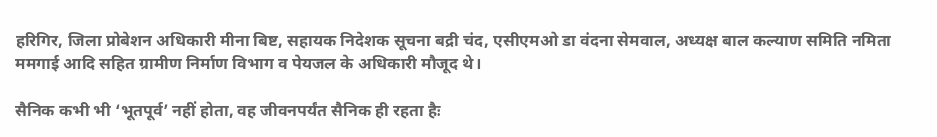हरिगिर, जिला प्रोबेशन अधिकारी मीना बिष्ट, सहायक निदेशक सूचना बद्री चंद, एसीएमओ डा वंदना सेमवाल, अध्यक्ष बाल कल्याण समिति नमिता ममगाई आदि सहित ग्रामीण निर्माण विभाग व पेयजल के अधिकारी मौजूद थे।

सैनिक कभी भी ‘भूतपूर्व’ नहीं होता, वह जीवनपर्यंत सैनिक ही रहता हैः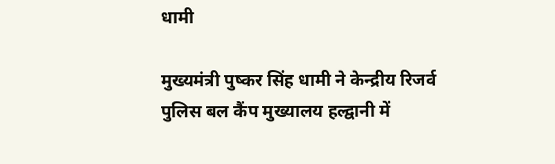धामी

मुख्यमंत्री पुष्कर सिंह धामी ने केन्द्रीय रिजर्व पुलिस बल कैंप मुख्यालय हल्द्वानी में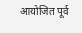आयोजित पूर्व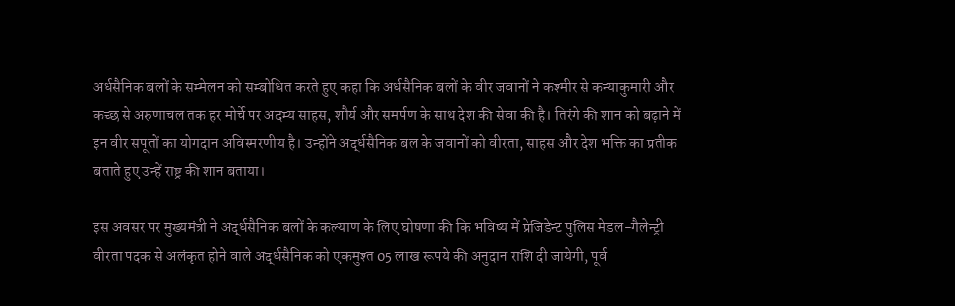अर्धसैनिक बलों के सम्मेलन को सम्बोधित करते हुए कहा कि अर्धसैनिक बलों के वीर जवानों ने कश्मीर से कन्याकुमारी और कच्छ से अरुणाचल तक हर मोर्चे पर अदम्य साहस, शौर्य और समर्पण के साथ देश की सेवा की है। तिरंगे की शान को बढ़ाने में इन वीर सपूतों का योगदान अविस्मरणीय है। उन्होंने अर्द्धसैनिक बल के जवानों को वीरता, साहस और देश भक्ति का प्रतीक बताते हुए उन्हें राष्ट्र की शान बताया।

इस अवसर पर मुख्यमंत्री ने अर्द्धसैनिक बलों के कल्याण के लिए घोषणा की कि भविष्य में प्रेजिडेन्ट पुलिस मेडल-गैलेन्ट्री वीरता पदक से अलंकृत होने वाले अर्द्धसैनिक को एकमुश्त 05 लाख रूपये की अनुदान राशि दी जायेगी, पूर्व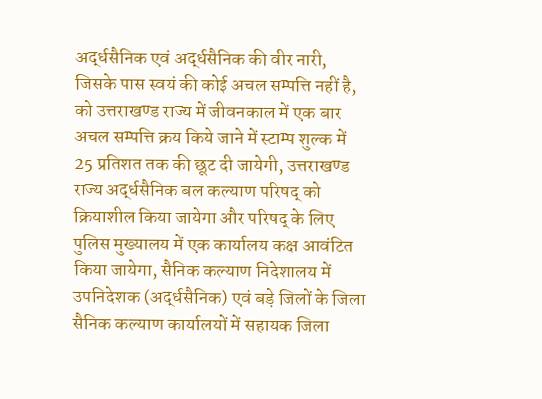अर्द्धसैनिक एवं अर्द्धसैनिक की वीर नारी, जिसके पास स्वयं की कोई अचल सम्पत्ति नहीं है, को उत्तराखण्ड राज्य में जीवनकाल में एक बार अचल सम्पत्ति क्रय किये जाने में स्टाम्प शुल्क में 25 प्रतिशत तक की छूट दी जायेगी, उत्तराखण्ड राज्य अर्द्धसैनिक बल कल्याण परिषद् को क्रियाशील किया जायेगा और परिषद् के लिए पुलिस मुख्यालय में एक कार्यालय कक्ष आवंटित किया जायेगा, सैनिक कल्याण निदेशालय में उपनिदेशक (अर्द्धसैनिक) एवं बड़े जिलों के जिला सैनिक कल्याण कार्यालयों में सहायक जिला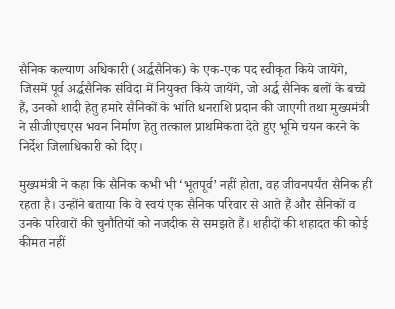सैनिक कल्याण अधिकारी (अर्द्धसैनिक) के एक-एक पद स्वीकृत किये जायेंगे, जिसमें पूर्व अर्द्धसैनिक संविदा में नियुक्त किये जायेंगे, जो अर्द्ध सैनिक बलों के बच्चे हैं, उनको शादी हेतु हमारे सैनिकों के भांति धनराशि प्रदान की जाएगी तथा मुख्यमंत्री ने सीजीएचएस भवन निर्माण हेतु तत्काल प्राथमिकता देते हुए भूमि चयन करने के निर्देश जिलाधिकारी को दिए।

मुख्यमंत्री ने कहा कि सैनिक कभी भी ‘भूतपूर्व’ नहीं होता, वह जीवनपर्यंत सैनिक ही रहता है। उन्होंने बताया कि वे स्वयं एक सैनिक परिवार से आते हैं और सैनिकों व उनके परिवारों की चुनौतियों को नजदीक से समझते हैं। शहीदों की शहादत की कोई कीमत नहीं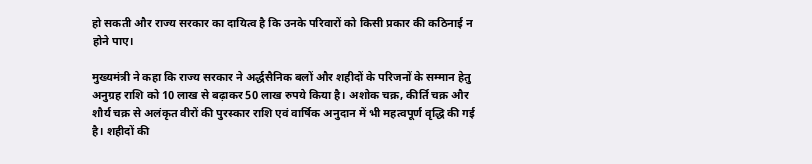हो सकती और राज्य सरकार का दायित्व है कि उनके परिवारों को किसी प्रकार की कठिनाई न होने पाए।

मुख्यमंत्री ने कहा कि राज्य सरकार ने अर्द्धसैनिक बलों और शहीदों के परिजनों के सम्मान हेतु अनुग्रह राशि को 10 लाख से बढ़ाकर 50 लाख रुपये किया है। अशोक चक्र, कीर्ति चक्र और शौर्य चक्र से अलंकृत वीरों की पुरस्कार राशि एवं वार्षिक अनुदान में भी महत्वपूर्ण वृद्धि की गई है। शहीदों की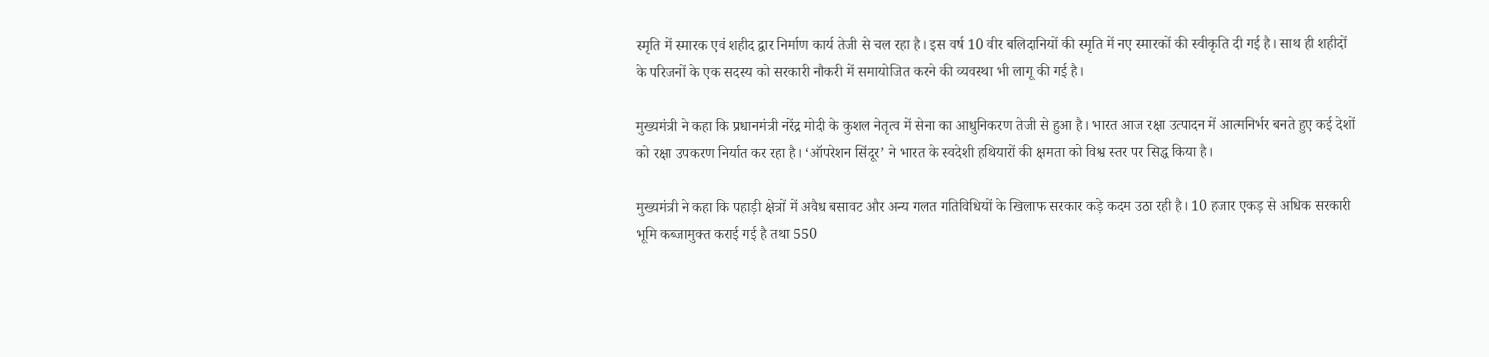स्मृति में स्मारक एवं शहीद द्वार निर्माण कार्य तेजी से चल रहा है। इस वर्ष 10 वीर बलिदानियों की स्मृति में नए स्मारकों की स्वीकृति दी गई है। साथ ही शहीदों के परिजनों के एक सदस्य को सरकारी नौकरी में समायोजित करने की व्यवस्था भी लागू की गई है।

मुख्यमंत्री ने कहा कि प्रधानमंत्री नरेंद्र मोदी के कुशल नेतृत्व में सेना का आधुनिकरण तेजी से हुआ है। भारत आज रक्षा उत्पादन में आत्मनिर्भर बनते हुए कई देशों को रक्षा उपकरण निर्यात कर रहा है। ‘ऑपरेशन सिंदूर’ ने भारत के स्वदेशी हथियारों की क्षमता को विश्व स्तर पर सिद्ध किया है।

मुख्यमंत्री ने कहा कि पहाड़ी क्षेत्रों में अवैध बसावट और अन्य गलत गतिविधियों के खिलाफ सरकार कड़े कदम उठा रही है। 10 हजार एकड़ से अधिक सरकारी भूमि कब्जामुक्त कराई गई है तथा 550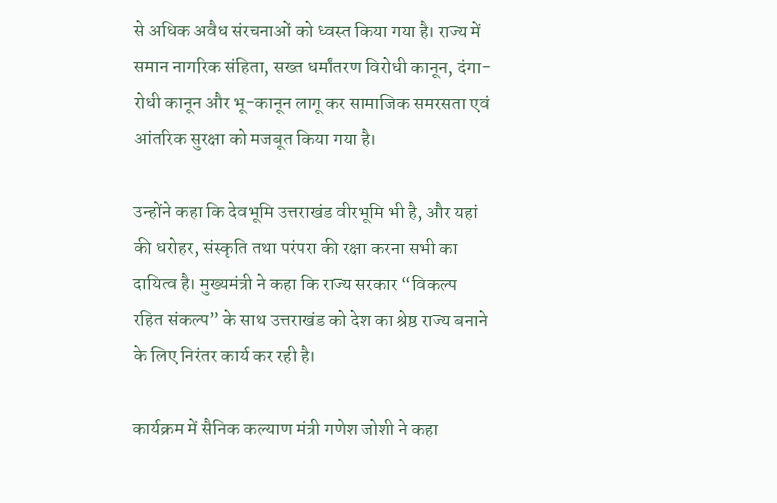से अधिक अवैध संरचनाओं को ध्वस्त किया गया है। राज्य में समान नागरिक संहिता, सख्त धर्मांतरण विरोधी कानून, दंगा-रोधी कानून और भू-कानून लागू कर सामाजिक समरसता एवं आंतरिक सुरक्षा को मजबूत किया गया है।

उन्होंने कहा कि देवभूमि उत्तराखंड वीरभूमि भी है, और यहां की धरोहर, संस्कृति तथा परंपरा की रक्षा करना सभी का दायित्व है। मुख्यमंत्री ने कहा कि राज्य सरकार “विकल्प रहित संकल्प” के साथ उत्तराखंड को देश का श्रेष्ठ राज्य बनाने के लिए निरंतर कार्य कर रही है।

कार्यक्रम में सैनिक कल्याण मंत्री गणेश जोशी ने कहा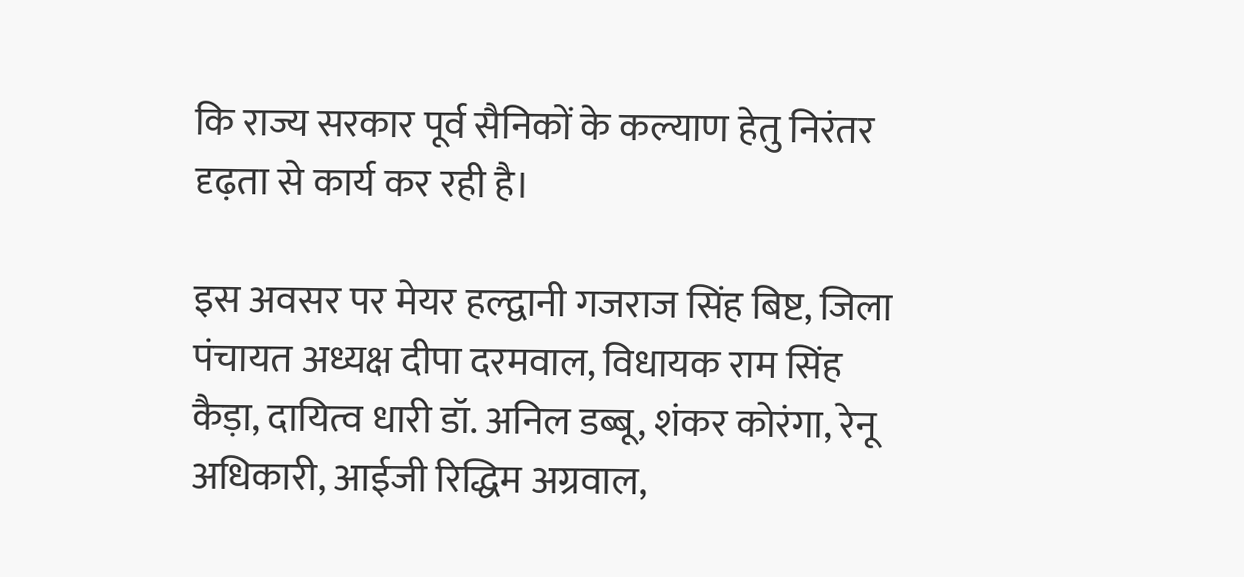कि राज्य सरकार पूर्व सैनिकों के कल्याण हेतु निरंतर दृढ़ता से कार्य कर रही है।

इस अवसर पर मेयर हल्द्वानी गजराज सिंह बिष्ट, जिला पंचायत अध्यक्ष दीपा दरमवाल, विधायक राम सिंह कैड़ा, दायित्व धारी डॉ. अनिल डब्बू, शंकर कोरंगा, रेनू अधिकारी, आईजी रिद्धिम अग्रवाल,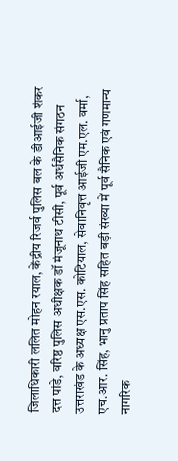जिलाधिकारी ललित मोहन रयाल, केंद्रीय रिजर्व पुलिस बल के डीआईजी शंकर दत्त पांडे, वरिष्ठ पुलिस अधीक्षक डॉ मंजूनाथ टीसी, पूर्व अर्धसैनिक संगठन उत्तराखंड के अध्यक्ष एस.एस. कोटियाल, सेवानिवृत्त आईजी एम.एल. वर्मा, एच.आर. सिंह, भानु प्रताप सिंह सहित बड़ी संख्या में पूर्व सैनिक एवं गणमान्य नागरिक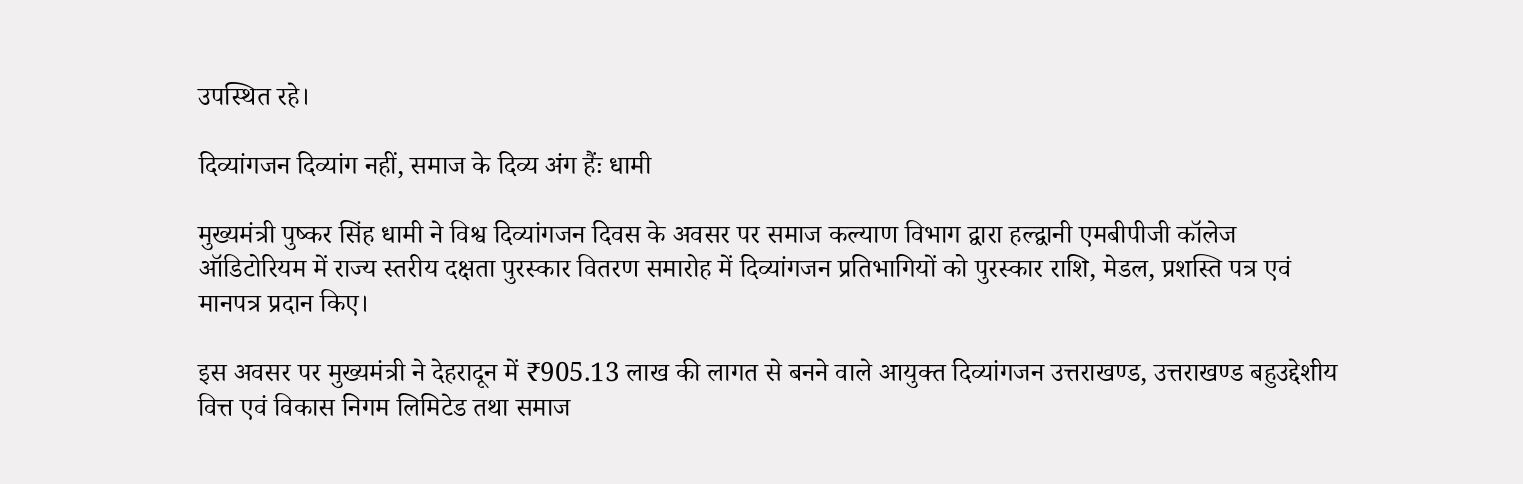उपस्थित रहे।

दिव्यांगजन दिव्यांग नहीं, समाज के दिव्य अंग हैंः धामी

मुख्यमंत्री पुष्कर सिंह धामी ने विश्व दिव्यांगजन दिवस के अवसर पर समाज कल्याण विभाग द्वारा हल्द्वानी एमबीपीजी कॉलेज ऑडिटोरियम में राज्य स्तरीय दक्षता पुरस्कार वितरण समारोह में दिव्यांगजन प्रतिभागियों को पुरस्कार राशि, मेडल, प्रशस्ति पत्र एवं मानपत्र प्रदान किए।

इस अवसर पर मुख्यमंत्री ने देहरादून में ₹905.13 लाख की लागत से बनने वाले आयुक्त दिव्यांगजन उत्तराखण्ड, उत्तराखण्ड बहुउद्देशीय वित्त एवं विकास निगम लिमिटेड तथा समाज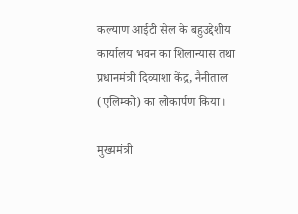कल्याण आईटी सेल के बहुउद्देशीय कार्यालय भवन का शिलान्यास तथा प्रधानमंत्री दिव्याशा केंद्र, नैनीताल (एलिम्को) का लोकार्पण किया।

मुख्यमंत्री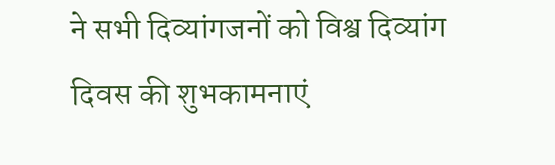ने सभी दिव्यांगजनों को विश्व दिव्यांग दिवस की शुभकामनाएं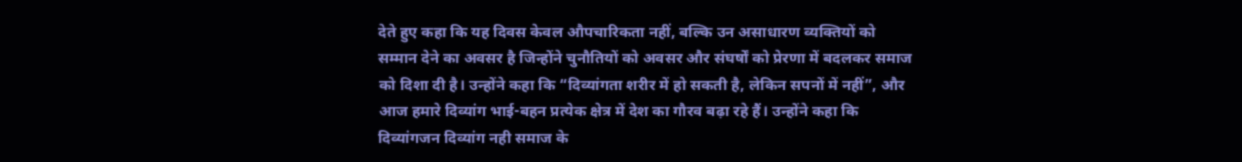देते हुए कहा कि यह दिवस केवल औपचारिकता नहीं, बल्कि उन असाधारण व्यक्तियों को सम्मान देने का अवसर है जिन्होंने चुनौतियों को अवसर और संघर्षों को प्रेरणा में बदलकर समाज को दिशा दी है। उन्होंने कहा कि “दिव्यांगता शरीर में हो सकती है, लेकिन सपनों में नहीं”, और आज हमारे दिव्यांग भाई-बहन प्रत्येक क्षेत्र में देश का गौरव बढ़ा रहे हैं। उन्होंने कहा कि दिव्यांगजन दिव्यांग नही समाज के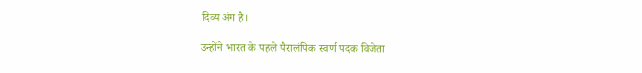दिव्य अंग है।

उन्होंने भारत के पहले पैरालंपिक स्वर्ण पदक विजेता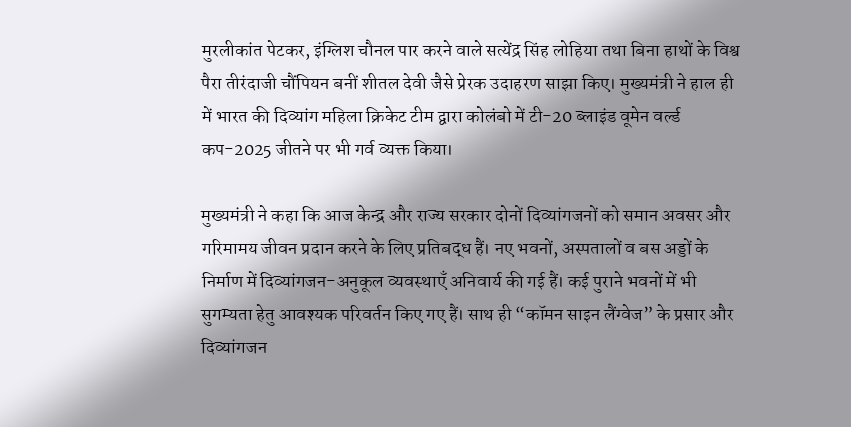मुरलीकांत पेटकर, इंग्लिश चौनल पार करने वाले सत्येंद्र सिंह लोहिया तथा बिना हाथों के विश्व पैरा तीरंदाजी चौंपियन बनीं शीतल देवी जैसे प्रेरक उदाहरण साझा किए। मुख्यमंत्री ने हाल ही में भारत की दिव्यांग महिला क्रिकेट टीम द्वारा कोलंबो में टी-20 ब्लाइंड वूमेन वर्ल्ड कप-2025 जीतने पर भी गर्व व्यक्त किया।

मुख्यमंत्री ने कहा कि आज केन्द्र और राज्य सरकार दोनों दिव्यांगजनों को समान अवसर और गरिमामय जीवन प्रदान करने के लिए प्रतिबद्ध हैं। नए भवनों, अस्पतालों व बस अड्डों के निर्माण में दिव्यांगजन-अनुकूल व्यवस्थाएँ अनिवार्य की गई हैं। कई पुराने भवनों में भी सुगम्यता हेतु आवश्यक परिवर्तन किए गए हैं। साथ ही “कॉमन साइन लैंग्वेज” के प्रसार और दिव्यांगजन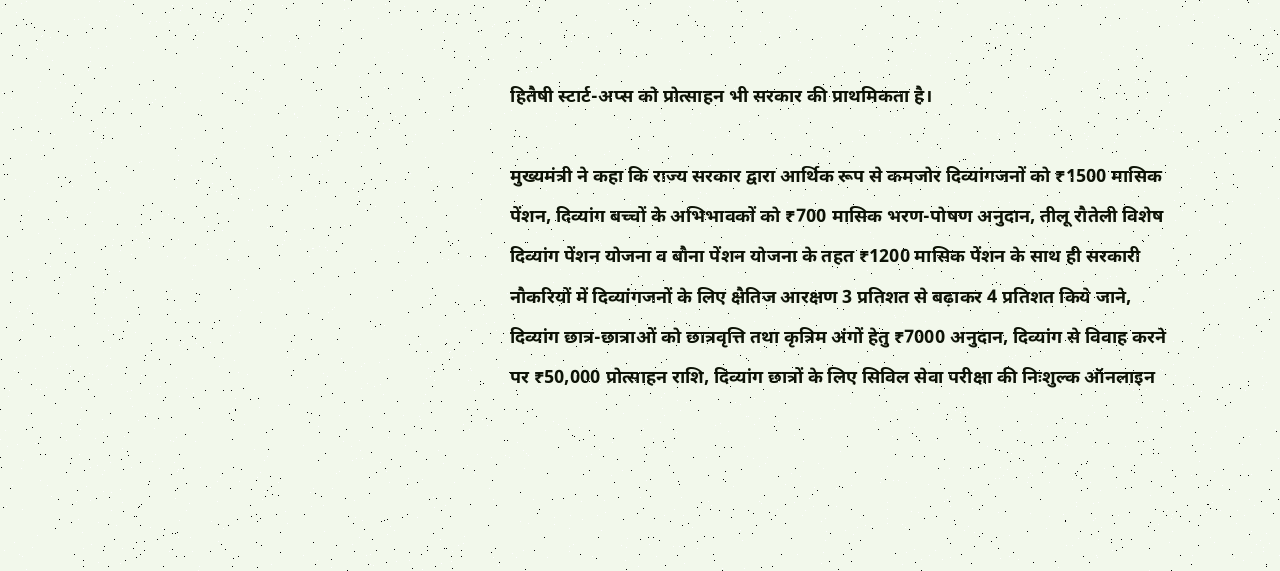हितैषी स्टार्ट-अप्स को प्रोत्साहन भी सरकार की प्राथमिकता है।

मुख्यमंत्री ने कहा कि राज्य सरकार द्वारा आर्थिक रूप से कमजोर दिव्यांगजनों को ₹1500 मासिक पेंशन, दिव्यांग बच्चों के अभिभावकों को ₹700 मासिक भरण-पोषण अनुदान, तीलू रौतेली विशेष दिव्यांग पेंशन योजना व बौना पेंशन योजना के तहत ₹1200 मासिक पेंशन के साथ ही सरकारी नौकरियों में दिव्यांगजनों के लिए क्षैतिज आरक्षण 3 प्रतिशत से बढ़ाकर 4 प्रतिशत किये जाने, दिव्यांग छात्र-छात्राओं को छात्रवृत्ति तथा कृत्रिम अंगों हेतु ₹7000 अनुदान, दिव्यांग से विवाह करने पर ₹50,000 प्रोत्साहन राशि, दिव्यांग छात्रों के लिए सिविल सेवा परीक्षा की निःशुल्क ऑनलाइन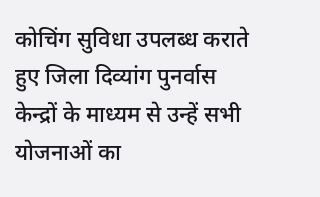कोचिंग सुविधा उपलब्ध कराते हुए जिला दिव्यांग पुनर्वास केन्द्रों के माध्यम से उन्हें सभी योजनाओं का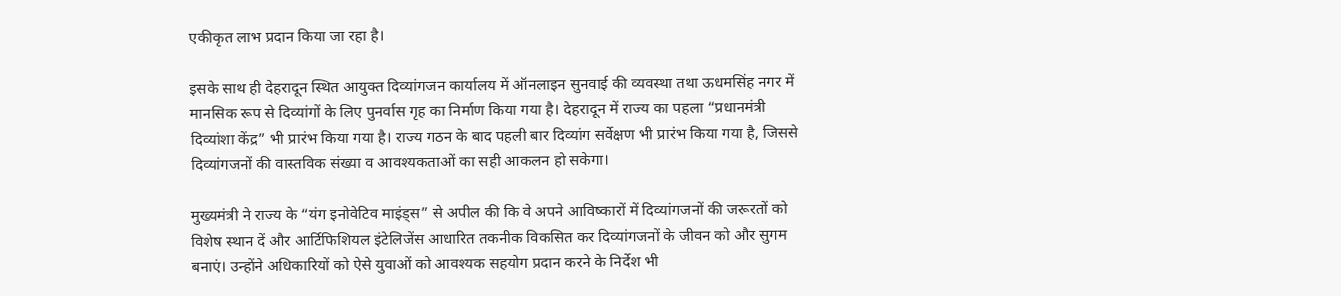एकीकृत लाभ प्रदान किया जा रहा है।

इसके साथ ही देहरादून स्थित आयुक्त दिव्यांगजन कार्यालय में ऑनलाइन सुनवाई की व्यवस्था तथा ऊधमसिंह नगर में मानसिक रूप से दिव्यांगों के लिए पुनर्वास गृह का निर्माण किया गया है। देहरादून में राज्य का पहला “प्रधानमंत्री दिव्यांशा केंद्र” भी प्रारंभ किया गया है। राज्य गठन के बाद पहली बार दिव्यांग सर्वेक्षण भी प्रारंभ किया गया है, जिससे दिव्यांगजनों की वास्तविक संख्या व आवश्यकताओं का सही आकलन हो सकेगा।

मुख्यमंत्री ने राज्य के “यंग इनोवेटिव माइंड्स” से अपील की कि वे अपने आविष्कारों में दिव्यांगजनों की जरूरतों को विशेष स्थान दें और आर्टिफिशियल इंटेलिजेंस आधारित तकनीक विकसित कर दिव्यांगजनों के जीवन को और सुगम बनाएं। उन्होंने अधिकारियों को ऐसे युवाओं को आवश्यक सहयोग प्रदान करने के निर्देश भी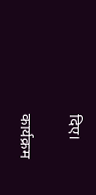दिए।

कार्यक्रम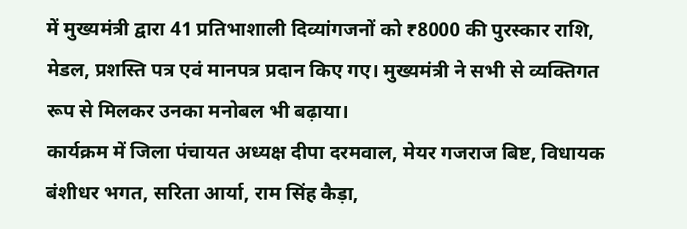में मुख्यमंत्री द्वारा 41 प्रतिभाशाली दिव्यांगजनों को ₹8000 की पुरस्कार राशि, मेडल, प्रशस्ति पत्र एवं मानपत्र प्रदान किए गए। मुख्यमंत्री ने सभी से व्यक्तिगत रूप से मिलकर उनका मनोबल भी बढ़ाया।
कार्यक्रम में जिला पंचायत अध्यक्ष दीपा दरमवाल, मेयर गजराज बिष्ट, विधायक बंशीधर भगत, सरिता आर्या, राम सिंह कैड़ा,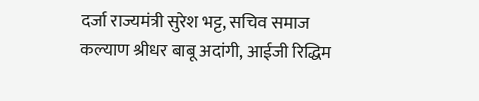दर्जा राज्यमंत्री सुरेश भट्ट, सचिव समाज कल्याण श्रीधर बाबू अदांगी, आईजी रिद्धिम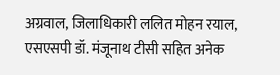अग्रवाल, जिलाधिकारी ललित मोहन रयाल, एसएसपी डॉ. मंजूनाथ टीसी सहित अनेक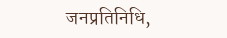जनप्रतिनिधि,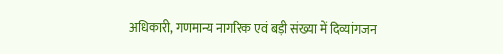अधिकारी, गणमान्य नागरिक एवं बड़ी संख्या में दिव्यांगजन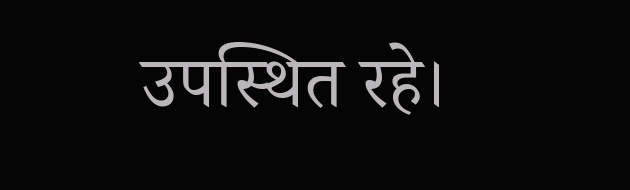उपस्थित रहे।